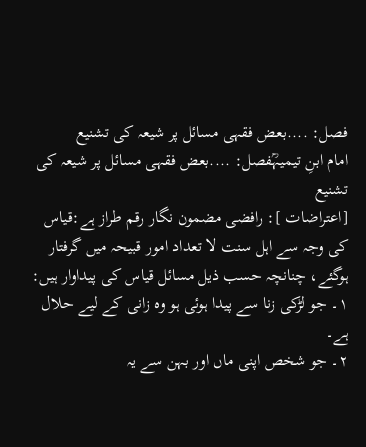فصل: ....بعض فقہی مسائل پر شیعہ کی تشنیع
امام ابنِ تیمیہؒفصل: ....بعض فقہی مسائل پر شیعہ کی تشنیع
[اعتراضات ]: رافضی مضمون نگار رقم طراز ہے:قیاس کی وجہ سے اہل سنت لا تعداد امور قبیحہ میں گرفتار ہوگئے، چنانچہ حسب ذیل مسائل قیاس کی پیداوار ہیں:
۱۔ جو لڑکی زنا سے پیدا ہوئی ہو وہ زانی کے لیے حلال ہے۔
۲۔ جو شخص اپنی ماں اور بہن سے یہ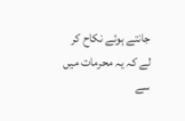جانتے ہوئے نکاح کر لے کہ یہ محرمات میں سے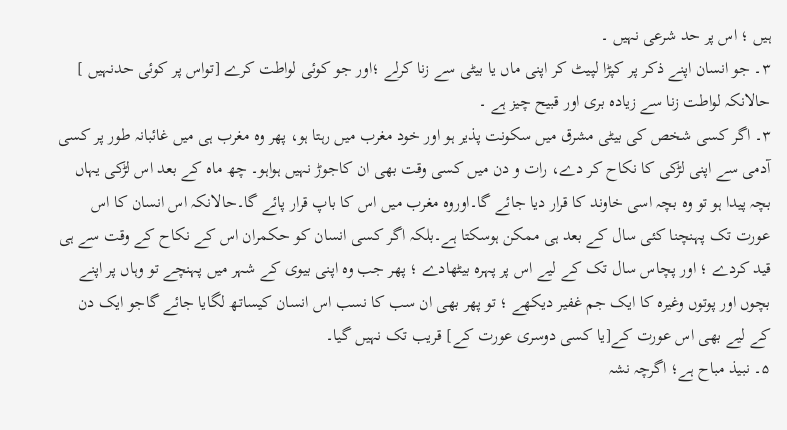ہیں ؛ اس پر حد شرعی نہیں ۔
۳۔ جو انسان اپنے ذکر پر کپڑا لپیٹ کر اپنی ماں یا بیٹی سے زنا کرلے ؛اور جو کوئی لواطت کرے [تواس پر کوئی حدنہیں ] حالانکہ لواطت زنا سے زیادہ بری اور قبیح چیز ہے ۔
۳۔ اگر کسی شخص کی بیٹی مشرق میں سکونت پذیر ہو اور خود مغرب میں رہتا ہو، پھر وہ مغرب ہی میں غائبانہ طور پر کسی آدمی سے اپنی لڑکی کا نکاح کر دے، رات و دن میں کسی وقت بھی ان کاجوڑ نہیں ہواہو۔ چھ ماہ کے بعد اس لڑکی یہاں بچہ پیدا ہو تو وہ بچہ اسی خاوند کا قرار دیا جائے گا۔اوروہ مغرب میں اس کا باپ قرار پائے گا۔حالانکہ اس انسان کا اس عورت تک پہنچنا کئی سال کے بعد ہی ممکن ہوسکتا ہے۔بلکہ اگر کسی انسان کو حکمران اس کے نکاح کے وقت سے ہی قید کردے ؛ اور پچاس سال تک کے لیے اس پر پہرہ بیٹھادے ؛ پھر جب وہ اپنی بیوی کے شہر میں پہنچے تو وہاں پر اپنے بچوں اور پوتوں وغیرہ کا ایک جم غفیر دیکھے ؛ تو پھر بھی ان سب کا نسب اس انسان کیساتھ لگایا جائے گاجو ایک دن کے لیے بھی اس عورت کے[یا کسی دوسری عورت کے] قریب تک نہیں گیا۔
۵۔ نبیذ مباح ہے؛ اگرچہ نشہ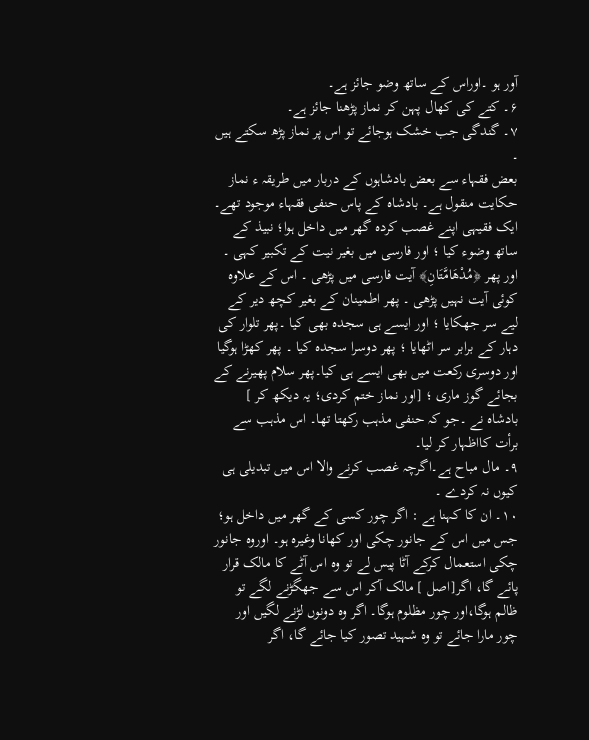آور ہو ۔اوراس کے ساتھ وضو جائز ہے۔
۶۔ کتے کی کھال پہن کر نماز پڑھنا جائز ہے۔
۷۔ گندگی جب خشک ہوجائے تو اس پر نماز پڑھ سکتے ہیں ۔
بعض فقہاء سے بعض بادشاہوں کے دربار میں طریقہ ء نماز حکایت منقول ہے۔ بادشاہ کے پاس حنفی فقہاء موجود تھے۔ ایک فقیہی اپنے غصب کردہ گھر میں داخل ہوا؛ نبیذ کے ساتھ وضوء کیا ؛ اور فارسی میں بغیر نیت کے تکبیر کہی ۔ اور پھر ﴿مُدْهَامَّتَانِ﴾ آیت فارسی میں پڑھی ۔ اس کے علاوہ کوئی آیت نہیں پڑھی ۔ پھر اطمینان کے بغیر کچھ دیر کے لیے سر جھکایا ؛ اور ایسے ہی سجدہ بھی کیا ۔پھر تلوار کی دہار کے برابر سر اٹھایا ؛ پھر دوسرا سجدہ کیا ۔ پھر کھڑا ہوگیا اور دوسری رکعت میں بھی ایسے ہی کیا۔پھر سلام پھیرنے کے بجائے گوز ماری ؛ [اور نماز ختم کردی؛ یہ دیکھ کر ] بادشاہ نے ۔جو کہ حنفی مذہب رکھتا تھا۔ اس مذہب سے برأت کااظہار کر لیا۔
۹۔ مال مباح ہے۔اگرچہ غصب کرنے والا اس میں تبدیلی ہی کیوں نہ کردے ۔
۱۰۔ ان کا کہنا ہے : اگر چور کسی کے گھر میں داخل ہو؛ جس میں اس کے جانور چکی اور کھانا وغیرہ ہو۔ اوروہ جانور چکی استعمال کرکے آٹا پیس لے تو وہ اس آٹے کا مالک قرار پائے گا، اگر[اصل ] مالک آکر اس سے جھگڑنے لگے تو ظالم ہوگا،اور چور مظلوم ہوگا۔ اگر وہ دونوں لڑنے لگیں اور چور مارا جائے تو وہ شہید تصور کیا جائے گا، اگر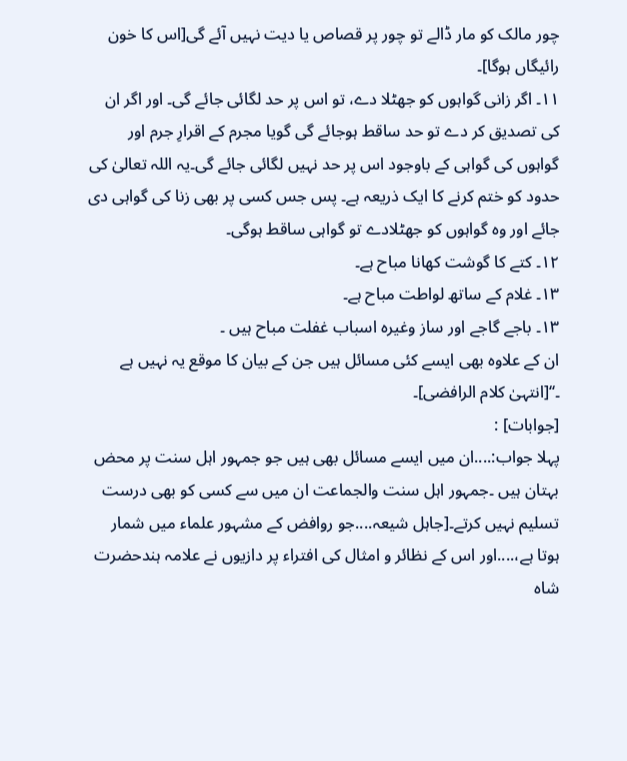چور مالک کو مار ڈالے تو چور پر قصاص یا دیت نہیں آئے گی[اس کا خون رائیگاں ہوگا]۔
۱۱۔ اگر زانی گواہوں کو جھٹلا دے، تو اس پر حد لگائی جائے گی۔ اور اگر ان کی تصدیق کر دے تو حد ساقط ہوجائے گی گویا مجرم کے اقرارِ جرم اور گواہوں کی گواہی کے باوجود اس پر حد نہیں لگائی جائے گی۔یہ اللہ تعالیٰ کی حدود کو ختم کرنے کا ایک ذریعہ ہے۔ پس جس کسی پر بھی زنا کی گواہی دی جائے اور وہ گواہوں کو جھٹلادے تو گواہی ساقط ہوگی۔
۱۲۔ کتے کا گوشت کھانا مباح ہے۔
۱۳۔ غلام کے ساتھ لواطت مباح ہے۔
۱۳۔ باجے گاجے اور ساز وغیرہ اسباب غفلت مباح ہیں ۔
ان کے علاوہ بھی ایسے کئی مسائل ہیں جن کے بیان کا موقع یہ نہیں ہے ۔‘‘[انتہیٰ کلام الرافضی]۔
[جوابات] :
پہلا جواب:....ان میں ایسے مسائل بھی ہیں جو جمہور اہل سنت پر محض بہتان ہیں ۔جمہور اہل سنت والجماعت ان میں سے کسی کو بھی درست تسلیم نہیں کرتے۔[جاہل شیعہ....جو روافض کے مشہور علماء میں شمار ہوتا ہے،....اور اس کے نظائر و امثال کی افتراء پر دازیوں نے علامہ ہندحضرت شاہ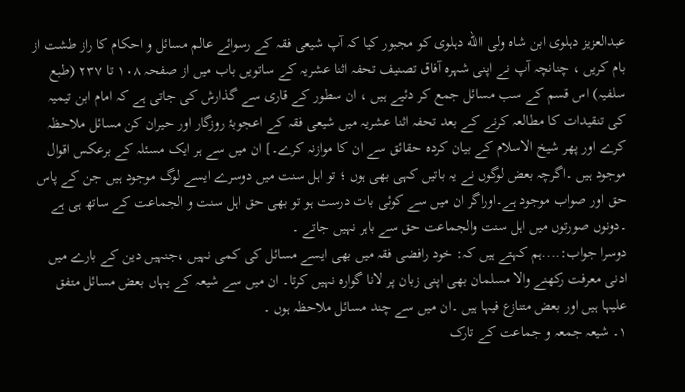عبدالعزیز دہلوی ابن شاہ ولی االله دہلوی کو مجبور کیا کہ آپ شیعی فقہ کے رسوائے عالم مسائل و احکام کا راز طشت از بام کریں ، چنانچہ آپ نے اپنی شہرہ آفاق تصنیف تحفہ اثنا عشریہ کے ساتویں باب میں از صفحہ ۱۰۸ تا ۲۳۷ (طبع سلفیہ) اس قسم کے سب مسائل جمع کر دئیے ہیں ، ان سطور کے قاری سے گذارش کی جاتی ہے کہ امام ابن تیمیہ کی تنقیدات کا مطالعہ کرنے کے بعد تحفہ اثنا عشریہ میں شیعی فقہ کے اعجوبۂ روزگار اور حیران کن مسائل ملاحظہ کرے اور پھر شیخ الاسلام کے بیان کردہ حقائق سے ان کا موازنہ کرے۔] ان میں سے ہر ایک مسئلہ کے برعکس اقوال موجود ہیں ۔اگرچہ بعض لوگوں نے یہ باتیں کہی بھی ہوں ؛ تو اہل سنت میں دوسرے ایسے لوگ موجود ہیں جن کے پاس حق اور صواب موجود ہے۔اوراگر ان میں سے کوئی بات درست ہو تو بھی حق اہل سنت و الجماعت کے ساتھ ہی ہے ۔دونوں صورتوں میں اہل سنت والجماعت حق سے باہر نہیں جاتے ۔
دوسرا جواب:....ہم کہتے ہیں کہ: خود رافضی فقہ میں بھی ایسے مسائل کی کمی نہیں ،جنہیں دین کے بارے میں ادنی معرفت رکھنے والا مسلمان بھی اپنی زبان پر لانا گوارہ نہیں کرتا۔ ان میں سے شیعہ کے یہاں بعض مسائل متفق علیہا ہیں اور بعض متنازع فیہا ہیں ۔ان میں سے چند مسائل ملاحظہ ہوں ۔
۱۔ شیعہ جمعہ و جماعت کے تارک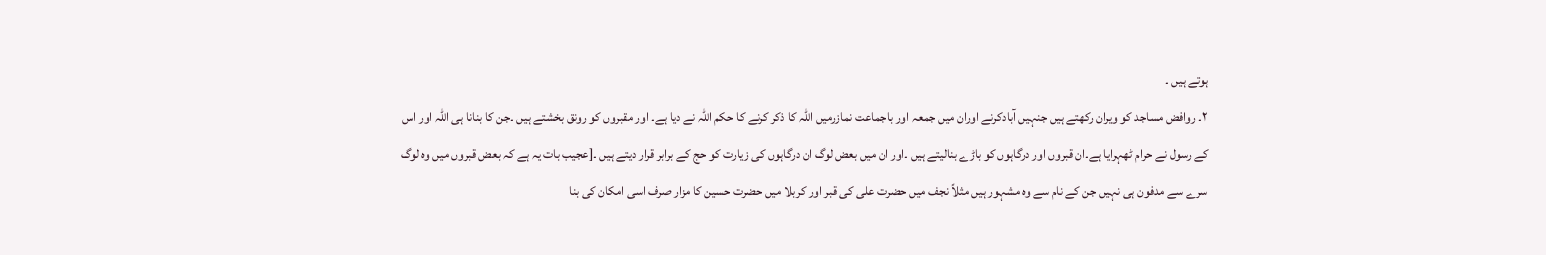ہوتے ہیں ۔
۲۔ روافض مساجد کو ویران رکھتے ہیں جنہیں آبادکرنے اوران میں جمعہ اور باجماعت نمازرمیں اللہ کا ذکر کرنے کا حکم اللہ نے دیا ہے۔ اور مقبروں کو رونق بخشتے ہیں ۔جن کا بنانا ہی اللہ اور اس کے رسول نے حرام ٹھہرایا ہے۔ان قبروں اور درگاہوں کو باڑے بنالیتے ہیں ۔اور ان میں بعض لوگ ان درگاہوں کی زیارت کو حج کے برابر قرار دیتے ہیں ۔[عجیب بات یہ ہے کہ بعض قبروں میں وہ لوگ سرے سے مدفون ہی نہیں جن کے نام سے وہ مشہور ہیں مثلاً نجف میں حضرت علی کی قبر اور کربلا میں حضرت حسین کا مزار صرف اسی امکان کی بنا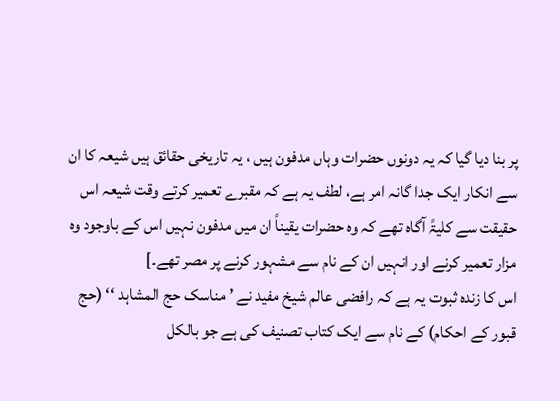پر بنا دیا گیا کہ یہ دونوں حضرات وہاں مدفون ہیں ، یہ تاریخی حقائق ہیں شیعہ کا ان سے انکار ایک جدا گانہ امر ہے، لطف یہ ہے کہ مقبرے تعمیر کرتے وقت شیعہ اس حقیقت سے کلیۃً آگاہ تھے کہ وہ حضرات یقیناً ان میں مدفون نہیں اس کے باوجود وہ مزار تعمیر کرنے اور انہیں ان کے نام سے مشہور کرنے پر مصر تھے۔]
اس کا زندہ ثبوت یہ ہے کہ رافضی عالم شیخ مفید نے ’ مناسک حج المشاہد ‘‘ (حج قبور کے احکام) کے نام سے ایک کتاب تصنیف کی ہے جو بالکل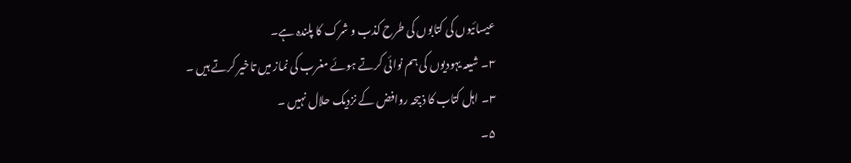عیسائیوں کی کتابوں کی طرح کذب و شرک کا پلندہ ہے۔
۳۔ شیعہ یہودیوں کی ہم نوائی کرتے ہوئے مغرب کی نماز میں تاخیر کرتے ہیں ۔
۳۔ اہل کتاب کا ذبیحہ روافض کے نزدیک حلال نہیں ۔
۵۔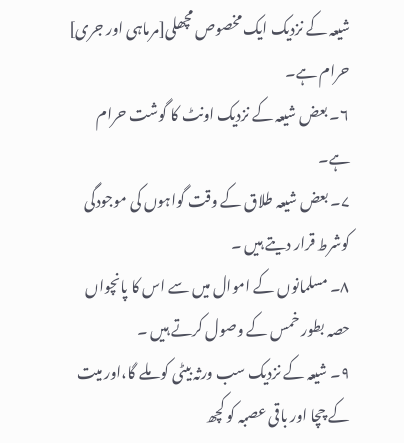شیعہ کے نزدیک ایک مخصوص مچھلی[مرماہی اور جری] حرام ہے۔
۶۔ بعض شیعہ کے نزدیک اونٹ کا گوشت حرام ہے۔
۷۔ بعض شیعہ طلاق کے وقت گواہوں کی موجودگی کوشرط قرار دیتے ہیں ۔
۸۔ مسلمانوں کے اموال میں سے اس کا پانچواں حصہ بطور خمس کے وصول کرتے ہیں ۔
۹۔ شیعہ کے نزدیک سب ورثہ بیٹی کو ملے گا،اور میت کے چچا اور باقی عصبہ کو کچھ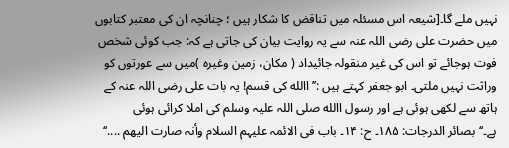نہیں ملے گا۔[شیعہ اس مسئلہ میں تناقض کا شکار ہیں ؛ چنانچہ ان کی معتبر کتابوں میں حضرت علی رضی اللہ عنہ سے یہ روایت بیان کی جاتی ہے کہ: جب کوئی شخص فوت ہوجائے تو اس کی غیر منقولہ جائیداد ( مکان، زمین وغیرہ )میں سے عورتوں کو وراثت نہیں ملتی۔ ابو جعفر کہتے ہیں :’’ االله کی قسم! یہ بات علی رضی اللہ عنہ کے ہاتھ سے لکھی ہوئی ہے اور رسول االله صلی اللہ علیہ وسلم کی املا کرائی ہوئی ہے۔‘‘بصائر الدرجات: ۱۸۵۔ ح: ۱۴۔ باب فی الائمہ علیہم السلام وأنہ صارت الیھم ....‘‘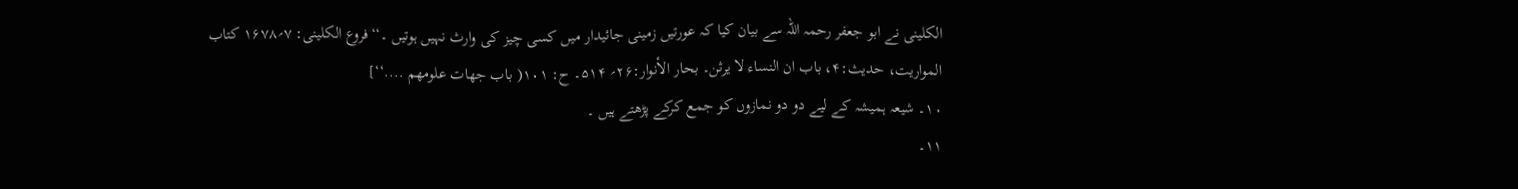الکلینی نے ابو جعفر رحمہ اللہ سے بیان کیا کہ عورتیں زمینی جائیدار میں کسی چیز کی وارث نہیں ہوتیں ۔‘‘فروع الکلینی: ۷؍۱۶۷۸ کتاب المواریت، حدیث:۴، باب ان النساء لا یرثن۔ بحار الأنوار:۲۶؍ ۵۱۴۔ ح: ۱۰۱( باب جھات علومھم ....‘‘]
۱۰۔ شیعہ ہمیشہ کے لیے دو دو نمازوں کو جمع کرکے پڑھتے ہیں ۔
۱۱۔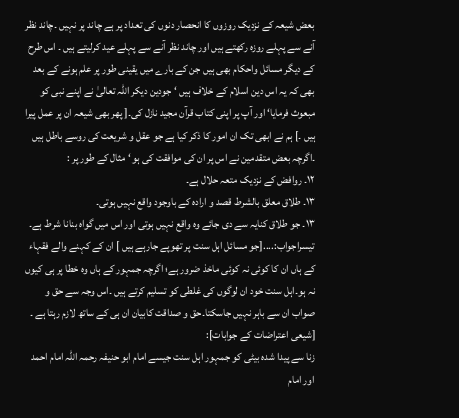بعض شیعہ کے نزدیک روزوں کا انحصار دنوں کی تعداد پر ہے چاند پر نہیں ۔چاند نظر آنے سے پہلے روزہ رکھتے ہیں اور چاند نظر آنے سے پہلے عید کرلیتے ہیں ۔ اس طرح کے دیگر مسائل واحکام بھی ہیں جن کے بارے میں یقینی طور پر علم ہونے کے بعد بھی کہ یہ اس دین اسلام کے خلاف ہیں ‘جودین دیکر اللہ تعالیٰ نے اپنے نبی کو مبعوث فرمایا‘ اور آپ پر اپنی کتاب قرآن مجید نازل کی۔[ پھر بھی شیعہ ان پر عمل پیرا ہیں ۔] ہم نے ابھی تک ان امور کا ذکر کیا ہے جو عقل و شریعت کی روسے باطل ہیں ۔اگرچہ بعض متقدمین نے اس پر ان کی موافقت کی ہو ‘ مثال کے طور پر :
۱۲۔ روافض کے نزدیک متعہ حلال ہے۔
۱۳۔ طلاق معلق بالشرط قصد و ارادہ کے باوجود واقع نہیں ہوتی۔
۱۳۔ جو طلاق کنایہ سے دی جائے وہ واقع نہیں ہوتی اور اس میں گواہ بنانا شرط ہے۔
تیسراجواب:....[جو مسائل اہل سنت پر تھوپے جارہے ہیں ] ان کے کہنے والے فقہاء کے ہاں ان کا کوئی نہ کوئی ماخذ ضرور ہے؛ اگرچہ جمہور کے ہاں وہ خطا پر ہی کیوں نہ ہو۔اہل سنت خود ان لوگوں کی غلطی کو تسلیم کرتے ہیں ۔اس وجہ سے حق و صواب ان سے باہر نہیں جاسکتا۔حق و صداقت کابیان ان ہی کے ساتھ لازم رہتا ہے ۔
[شیعی اعتراضات کے جوابات]:
زنا سے پیدا شدہ بیٹی کو جمہور اہل سنت جیسے امام ابو حنیفہ رحمہ اللہ امام احمد اور امام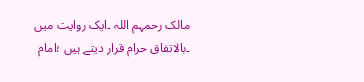مالک رحمہم اللہ ۔ایک روایت میں ۔بالاتفاق حرام قرار دیتے ہیں ؛امام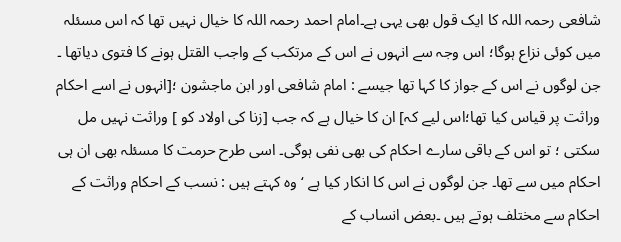شافعی رحمہ اللہ کا ایک قول بھی یہی ہے۔امام احمد رحمہ اللہ کا خیال نہیں تھا کہ اس مسئلہ میں کوئی نزاع ہوگا؛ اس وجہ سے انہوں نے اس کے مرتکب کے واجب القتل ہونے کا فتوی دیاتھا ۔ جن لوگوں نے اس کے جواز کا کہا تھا جیسے : امام شافعی اور ابن ماجشون ؛[انہوں نے اسے احکام وراثت پر قیاس کیا تھا؛اس لیے کہ] ان کا خیال ہے کہ جب [زنا کی اولاد کو ] وراثت نہیں مل سکتی ؛ تو اس کے باقی سارے احکام کی بھی نفی ہوگی۔ اسی طرح حرمت کا مسئلہ بھی ان ہی احکام میں سے تھا۔ جن لوگوں نے اس کا انکار کیا ہے ‘ وہ کہتے ہیں : نسب کے احکام وراثت کے احکام سے مختلف ہوتے ہیں ۔بعض انساب کے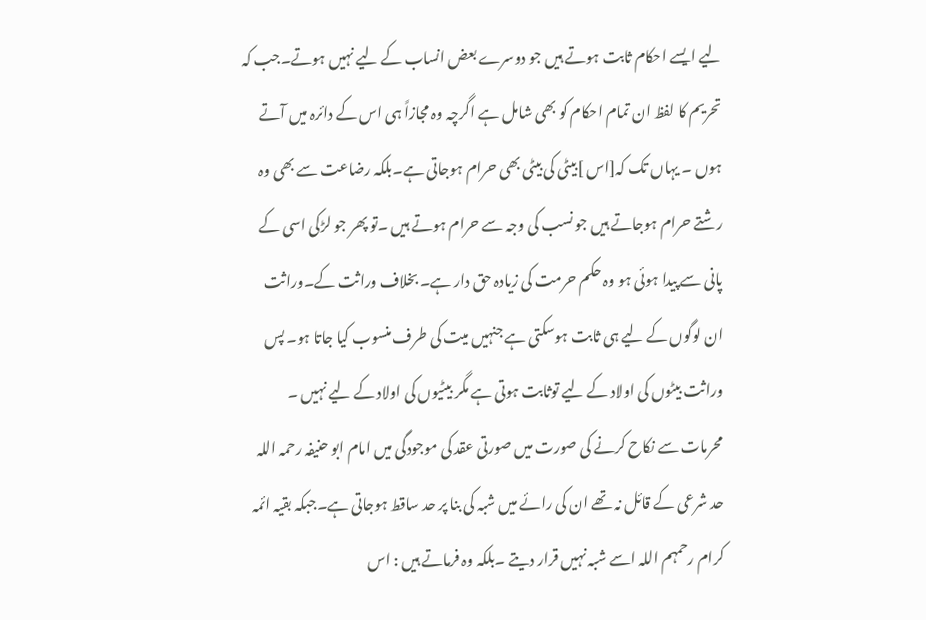لیے ایسے احکام ثابت ہوتے ہیں جو دوسرے بعض انساب کے لیے نہیں ہوتے۔جب کہ تحریم کا لفظ ان تمام احکام کو بھی شامل ہے اگرچہ وہ مجازاً ہی اس کے دائرہ میں آتے ہوں ۔ یہاں تک کہ[اس ]بیٹی کی بیٹی بھی حرام ہوجاتی ہے۔بلکہ رضاعت سے بھی وہ رشتے حرام ہوجاتے ہیں جو نسب کی وجہ سے حرام ہوتے ہیں ۔تو پھر جو لڑکی اسی کے پانی سے پیدا ہوئی ہو وہ حکم حرمت کی زیادہ حق دار ہے۔ بخلاف وراثت کے۔وراثت ان لوگوں کے لیے ہی ثابت ہوسکتی ہے جنہیں میت کی طرف منسوب کیا جاتا ہو۔ پس وراثت بیٹوں کی اولاد کے لیے توثابت ہوتی ہے مگر بیٹیوں کی اولاد کے لیے نہیں ۔
محرمات سے نکاح کرنے کی صورت میں صورتی عقد کی موجودگی میں امام ابو حنیفہ رحمہ اللہ حد شرعی کے قائل نہ تھے ان کی رائے میں شبہ کی بنا پر حد ساقط ہوجاتی ہے۔جبکہ بقیہ ائمہ کرام رحمہم اللہ اسے شبہ نہیں قرار دیتے ۔بلکہ وہ فرماتے ہیں : اس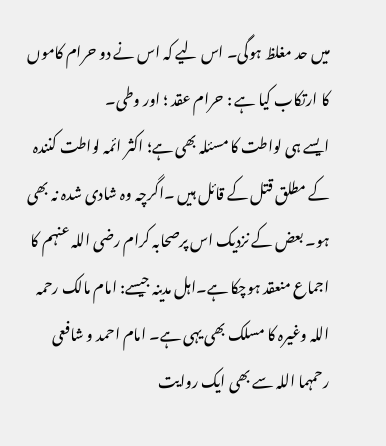میں حد مغلظ ہوگی۔ اس لیے کہ اس نے دو حرام کاموں کا ارتکاب کیا ہے : حرام عقد ؛ اور وطی۔
ایسے ہی لواطت کا مسئلہ بھی ہے؛ اکثر ائمہ لواطت کنندہ کے مطلق قتل کے قائل ہیں ۔اگرچہ وہ شادی شدہ نہ بھی ہو۔ بعض کے نزدیک اس پرصحابہ کرام رضی اللہ عنہم کا اجماع منعقد ہوچکا ہے۔اہل مدینہ جیسے: امام مالک رحمہ اللہ وغیرہ کا مسلک بھی یہی ہے۔ امام احمد و شافعی رحمہما اللہ سے بھی ایک روایت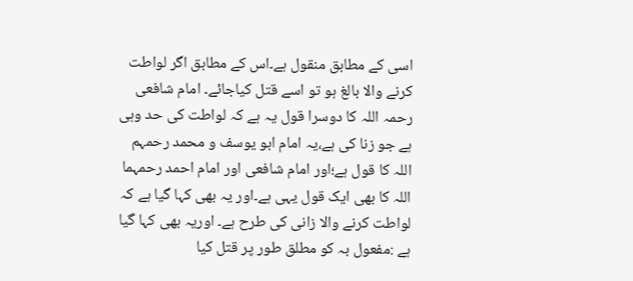اسی کے مطابق منقول ہے۔اس کے مطابق اگر لواطت کرنے والا بالغ ہو تو اسے قتل کیاجائے۔ امام شافعی رحمہ اللہ کا دوسرا قول یہ ہے کہ لواطت کی حد وہی ہے جو زنا کی ہے،یہ امام ابو یوسف و محمد رحمہم اللہ کا قول ہے؛اور امام شافعی اور امام احمد رحمہما اللہ کا بھی ایک قول یہی ہے۔اور یہ بھی کہا گیا ہے کہ لواطت کرنے والا زانی کی طرح ہے۔ اوریہ بھی کہا گیا ہے :مفعول بہ کو مطلق طور پر قتل کیا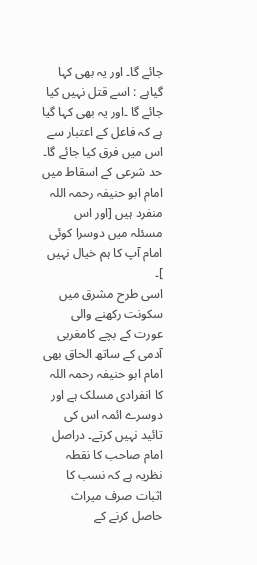جائے گا۔ اور یہ بھی کہا گیاہے : اسے قتل نہیں کیا جائے گا ۔اور یہ بھی کہا گیا ہے کہ فاعل کے اعتبار سے اس میں فرق کیا جائے گا۔ حد شرعی کے اسقاط میں امام ابو حنیفہ رحمہ اللہ منفرد ہیں [اور اس مسئلہ میں دوسرا کوئی امام آپ کا ہم خیال نہیں ]۔
اسی طرح مشرق میں سکونت رکھنے والی عورت کے بچے کامغربی آدمی کے ساتھ الحاق بھی امام ابو حنیفہ رحمہ اللہ کا انفرادی مسلک ہے اور دوسرے ائمہ اس کی تائید نہیں کرتے۔ دراصل امام صاحب کا نقطہ نظریہ ہے کہ نسب کا اثبات صرف میراث حاصل کرنے کے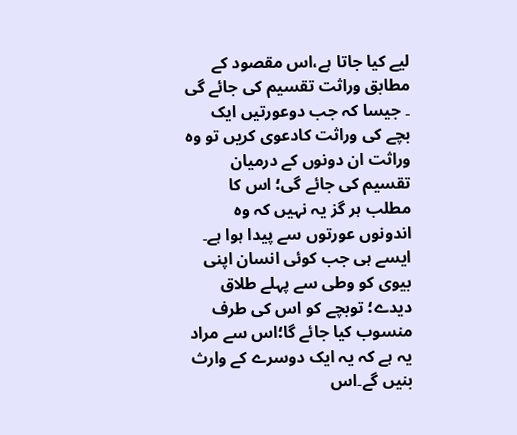لیے کیا جاتا ہے،اس مقصود کے مطابق وراثت تقسیم کی جائے گی ۔ جیسا کہ جب دوعورتیں ایک بچے کی وراثت کادعوی کریں تو وہ وراثت ان دونوں کے درمیان تقسیم کی جائے گی؛ اس کا مطلب ہر گز یہ نہیں کہ وہ اندونوں عورتوں سے پیدا ہوا ہے۔
ایسے ہی جب کوئی انسان اپنی بیوی کو وطی سے پہلے طلاق دیدے؛ توبچے کو اس کی طرف منسوب کیا جائے گا؛اس سے مراد یہ ہے کہ یہ ایک دوسرے کے وارث بنیں گے۔اس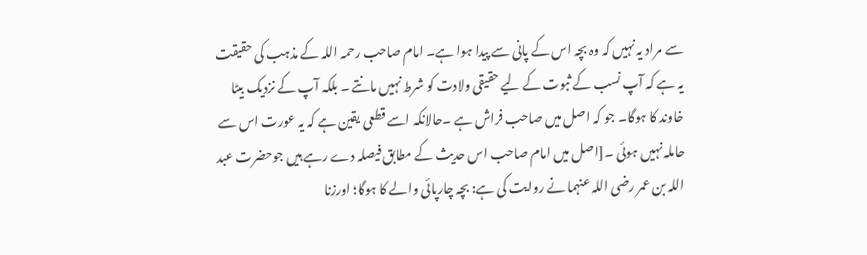سے مراد یہ نہیں کہ وہ بچہ اس کے پانی سے پیدا ہوا ہے۔ امام صاحب رحمہ اللہ کے مذہب کی حقیقت یہ ہے کہ آپ نسب کے ثبوت کے لیے حقیقی ولادت کو شرط نہیں مانتے ۔ بلکہ آپ کے نزدیک بیٹا خاوند کا ہوگا۔ جو کہ اصل میں صاحب فراش ہے ۔حالانکہ اسے قطعی یقین ہے کہ یہ عورت اس سے حاملہ نہیں ہوئی ۔[اصل میں امام صاحب اس حدیث کے مطابق فیصلہ دے رہے ہیں جوحضرت عبد اللہ بن عمر رضی اللہ عنہما نے روایت کی ہے: بچہ چارپائی والے کا ہوگا؛ اورزنا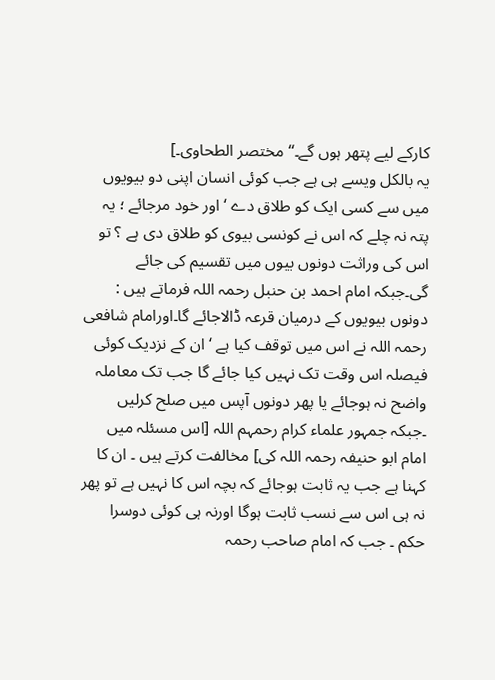کارکے لیے پتھر ہوں گے۔‘‘ مختصر الطحاوی۔]
یہ بالکل ویسے ہی ہے جب کوئی انسان اپنی دو بیویوں میں سے کسی ایک کو طلاق دے ‘اور خود مرجائے ؛ یہ پتہ نہ چلے کہ اس نے کونسی بیوی کو طلاق دی ہے ؟ تو اس کی وراثت دونوں بیوں میں تقسیم کی جائے گی۔جبکہ امام احمد بن حنبل رحمہ اللہ فرماتے ہیں : دونوں بیویوں کے درمیان قرعہ ڈالاجائے گا۔اورامام شافعی رحمہ اللہ نے اس میں توقف کیا ہے ‘ ان کے نزدیک کوئی فیصلہ اس وقت تک نہیں کیا جائے گا جب تک معاملہ واضح نہ ہوجائے یا پھر دونوں آپس میں صلح کرلیں ۔جبکہ جمہور علماء کرام رحمہم اللہ [اس مسئلہ میں امام ابو حنیفہ رحمہ اللہ کی] مخالفت کرتے ہیں ۔ ان کا کہنا ہے جب یہ ثابت ہوجائے کہ بچہ اس کا نہیں ہے تو پھر نہ ہی اس سے نسب ثابت ہوگا اورنہ ہی کوئی دوسرا حکم ۔ جب کہ امام صاحب رحمہ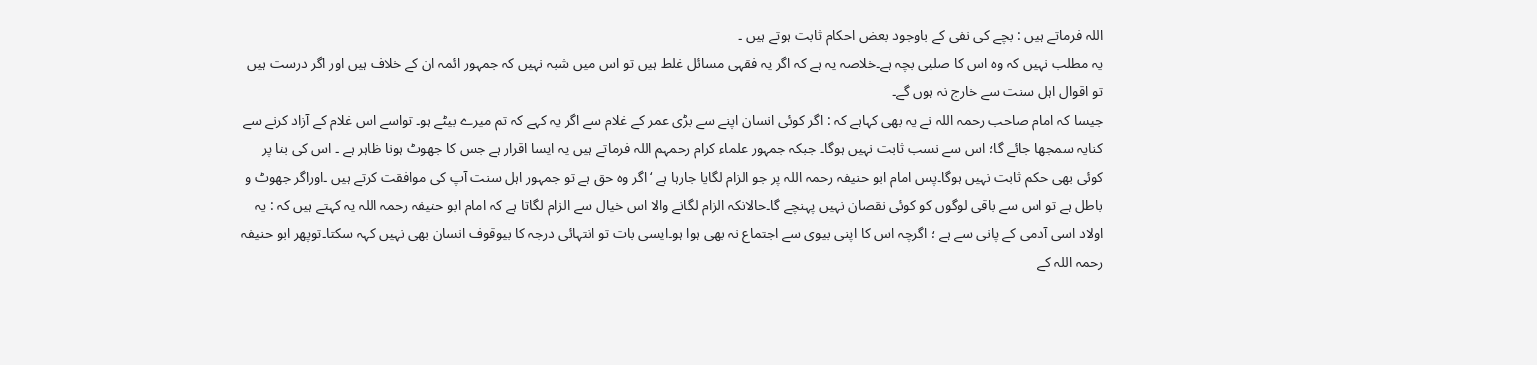اللہ فرماتے ہیں : بچے کی نفی کے باوجود بعض احکام ثابت ہوتے ہیں ۔
یہ مطلب نہیں کہ وہ اس کا صلبی بچہ ہے۔خلاصہ یہ ہے کہ اگر یہ فقہی مسائل غلط ہیں تو اس میں شبہ نہیں کہ جمہور ائمہ ان کے خلاف ہیں اور اگر درست ہیں تو اقوال اہل سنت سے خارج نہ ہوں گے۔
جیسا کہ امام صاحب رحمہ اللہ نے یہ بھی کہاہے کہ : اگر کوئی انسان اپنے سے بڑی عمر کے غلام سے اگر یہ کہے کہ تم میرے بیٹے ہو۔ تواسے اس غلام کے آزاد کرنے سے کنایہ سمجھا جائے گا؛ اس سے نسب ثابت نہیں ہوگا۔ جبکہ جمہور علماء کرام رحمہم اللہ فرماتے ہیں یہ ایسا اقرار ہے جس کا جھوٹ ہونا ظاہر ہے ۔ اس کی بنا پر کوئی بھی حکم ثابت نہیں ہوگا۔پس امام ابو حنیفہ رحمہ اللہ پر جو الزام لگایا جارہا ہے ‘اگر وہ حق ہے تو جمہور اہل سنت آپ کی موافقت کرتے ہیں ۔اوراگر جھوٹ و باطل ہے تو اس سے باقی لوگوں کو کوئی نقصان نہیں پہنچے گا۔حالانکہ الزام لگانے والا اس خیال سے الزام لگاتا ہے کہ امام ابو حنیفہ رحمہ اللہ یہ کہتے ہیں کہ : یہ اولاد اسی آدمی کے پانی سے ہے ؛ اگرچہ اس کا اپنی بیوی سے اجتماع نہ بھی ہوا ہو۔ایسی بات تو انتہائی درجہ کا بیوقوف انسان بھی نہیں کہہ سکتا۔توپھر ابو حنیفہ رحمہ اللہ کے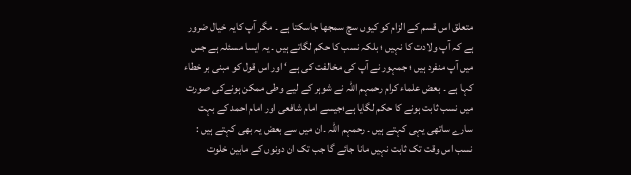متعلق اس قسم کے الزام کو کیوں سچ سمجھا جاسکتا ہے ۔ مگر آپ کایہ خیال ضرور ہے کہ آپ ولادت کا نہیں ؛ بلکہ نسب کا حکم لگاتے ہیں ۔ یہ ایسا مسئلہ ہے جس میں آپ منفرد ہیں ؛ جمہور نے آپ کی مخالفت کی ہے ‘ اور اس قول کو مبنی بر خطاء کہا ہے ۔ بعض علماء کرام رحمہم اللہ نے شوہر کے لیے وطی ممکن ہونےکی صورت میں نسب ثابت ہونے کا حکم لگایا ہے؛جیسے امام شافعی اور امام احمد کے بہت سارے ساتھی یہی کہتے ہیں ۔ رحمہم اللہ ۔ان میں سے بعض یہ بھی کہتے ہیں : نسب اس وقت تک ثابت نہیں مانا جائے گا جب تک ان دونوں کے مابین خلوت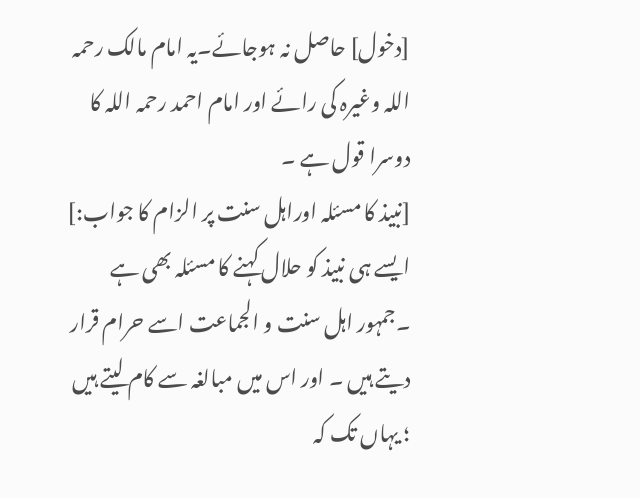[دخول] حاصل نہ ہوجائے۔یہ امام مالک رحمہ اللہ وغیرہ کی رائے اور امام احمد رحمہ اللہ کا دوسرا قول ہے ۔
[نبیذ کا مسئلہ اوراہل سنت پر الزام کا جواب:]
ایسے ہی نبیذ کو حلال کہنے کا مسئلہ بھی ہے ۔جمہور اہل سنت و الجماعت اسے حرام قرار دیتے ہیں ۔ اور اس میں مبالغہ سے کام لیتے ہیں ؛ یہاں تک کہ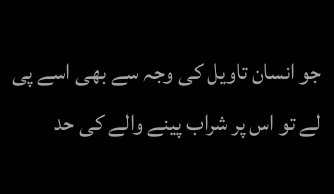جو انسان تاویل کی وجہ سے بھی اسے پی لے تو اس پر شراب پینے والے کی حد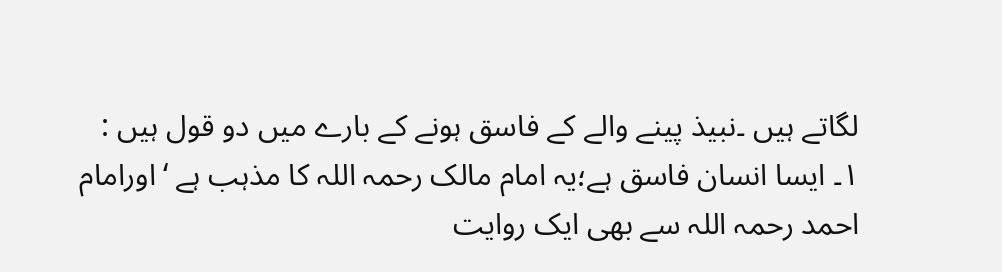لگاتے ہیں ۔نبیذ پینے والے کے فاسق ہونے کے بارے میں دو قول ہیں :
۱۔ ایسا انسان فاسق ہے؛یہ امام مالک رحمہ اللہ کا مذہب ہے ‘اورامام احمد رحمہ اللہ سے بھی ایک روایت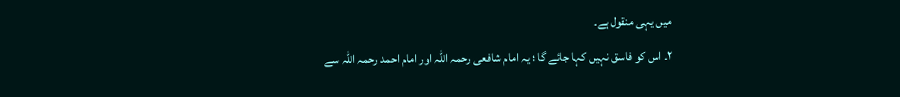میں یہی منقول ہے۔
۲۔ اس کو فاسق نہیں کہا جائے گا ؛ یہ امام شافعی رحمہ اللہ اور امام احمد رحمہ اللہ سے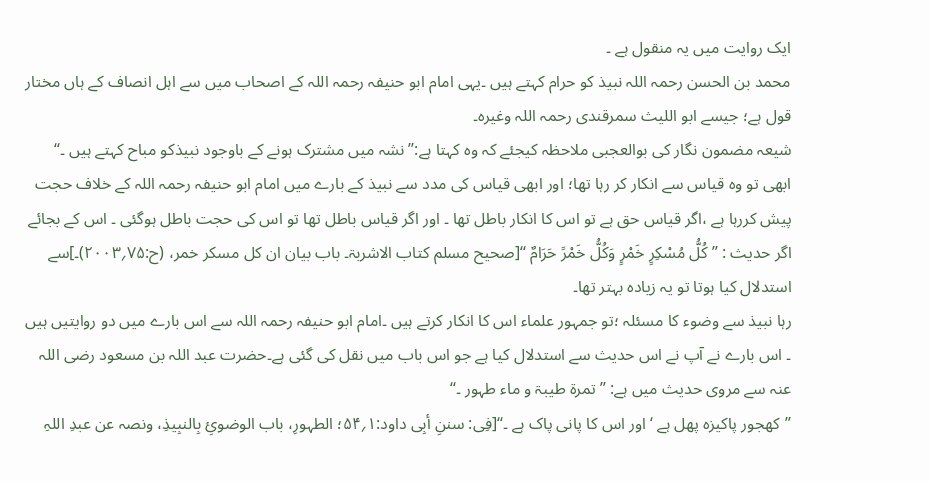ایک روایت میں یہ منقول ہے ۔
محمد بن الحسن رحمہ اللہ نبیذ کو حرام کہتے ہیں ۔یہی امام ابو حنیفہ رحمہ اللہ کے اصحاب میں سے اہل انصاف کے ہاں مختار قول ہے؛ جیسے ابو اللیث سمرقندی رحمہ اللہ وغیرہ۔
شیعہ مضمون نگار کی بوالعجبی ملاحظہ کیجئے کہ وہ کہتا ہے:’’ نشہ میں مشترک ہونے کے باوجود نبیذکو مباح کہتے ہیں ۔‘‘
ابھی تو وہ قیاس سے انکار کر رہا تھا؛ اور ابھی قیاس کی مدد سے نبیذ کے بارے میں امام ابو حنیفہ رحمہ اللہ کے خلاف حجت پیش کررہا ہے ،اگر قیاس حق ہے تو اس کا انکار باطل تھا ۔ اور اگر قیاس باطل تھا تو اس کی حجت باطل ہوگئی ۔ اس کے بجائے اگر حدیث : ’’ کُلُّ مُسْکِرٍ خَمْرٍ وَکُلُّ خَمْرً حَرَامٌ ‘‘[صحیح مسلم کتاب الاشربۃ۔ باب بیان ان کل مسکر خمر، (ح:۷۵؍۲۰۰۳)۔]سے استدلال کیا ہوتا تو یہ زیادہ بہتر تھا۔
رہا نبیذ سے وضوء کا مسئلہ ؛تو جمہور علماء اس کا انکار کرتے ہیں ۔امام ابو حنیفہ رحمہ اللہ سے اس بارے میں دو روایتیں ہیں ۔ اس بارے نے آپ نے اس حدیث سے استدلال کیا ہے جو اس باب میں نقل کی گئی ہے۔حضرت عبد اللہ بن مسعود رضی اللہ عنہ سے مروی حدیث میں ہے: ’’ تمرۃ طیبۃ و ماء طہور ۔‘‘
’’کھجور پاکیزہ پھل ہے ‘ اور اس کا پانی پاک ہے ۔‘‘[فِی: سننِ أبِی داود:۱؍۵۴؛ الطہورِ، باب الوضوئِ بِالنبِیذِ، ونصہ عن عبدِ اللہِ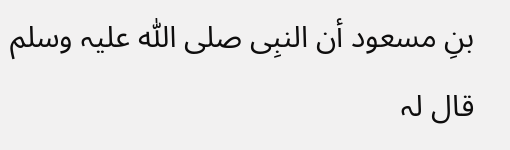بنِ مسعود أن النبِی صلی اللّٰہ علیہ وسلم قال لہ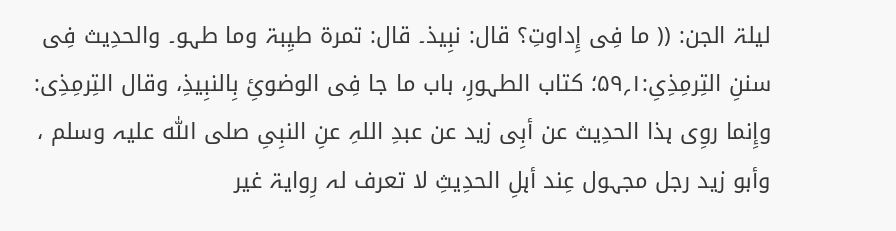لیلۃ الجن: (( ما فِی إِداوتِ؟ قال: نبِیذ۔ قال: تمرۃ طیِبۃ وما طہو۔ والحدِیث فِی سننِ التِرمِذِیِ:۱؍۵۹؛ کتاب الطہورِ، باب ما جا فِی الوضوئِ بِالنبِیذِ، وقال التِرمِذِی: وإِنما روِی ہذا الحدِیث عن أبِی زید عن عبدِ اللہِ عنِ النبِیِ صلی اللّٰہ علیہ وسلم ، وأبو زید رجل مجہول عِند أہلِ الحدِیثِ لا تعرف لہ رِوایۃ غیر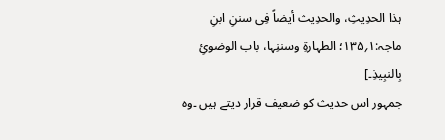ہذا الحدِیثِ، والحدِیث أیضاً فِی سننِ ابنِ ماجہ:۱؍۱۳۵؛ الطہارۃِ وسننِہا، باب الوضوئِ بِالنبِیذِ۔]
جمہور اس حدیث کو ضعیف قرار دیتے ہیں ۔وہ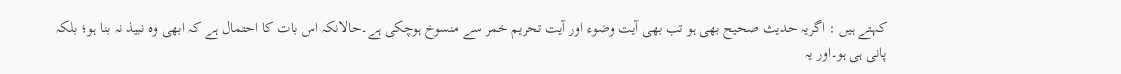کہتے ہیں : اگریہ حدیث صحیح بھی ہو تب بھی آیت وضوء اور آیت تحریم خمر سے منسوخ ہوچکی ہے۔حالانکہ اس بات کا احتمال ہے کہ ابھی وہ نبیذ نہ بنا ہو؛ بلکہ پانی ہی ہو۔اور یہ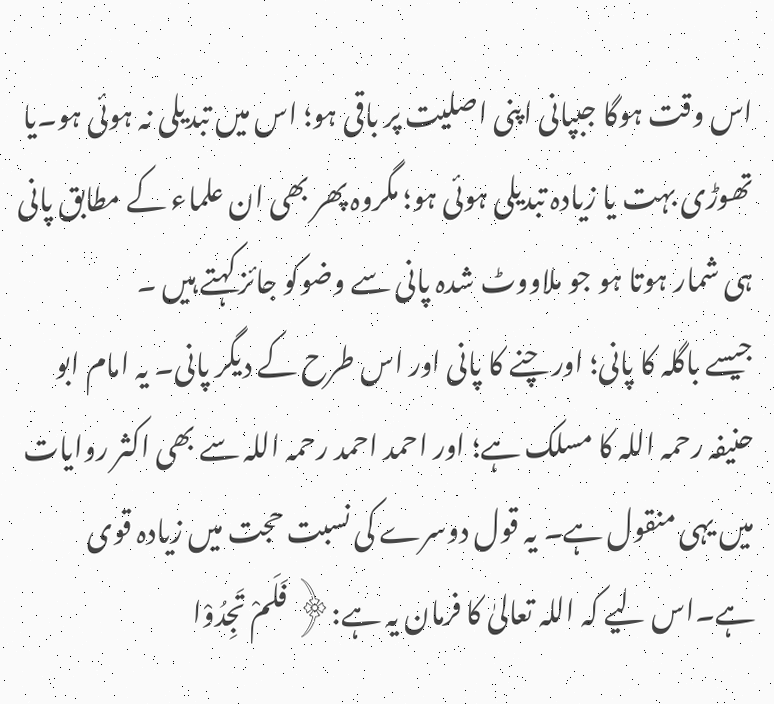اس وقت ہوگا جبپانی اپنی اصلیت پر باقی ہو؛ اس میں تبدیلی نہ ہوئی ہو۔یا تھوڑی بہت یا زیادہ تبدیلی ہوئی ہو؛ مگروہ پھر بھی ان علماء کے مطابق پانی ہی شمار ہوتا ہو جو ملاووٹ شدہ پانی سے وضوکو جائز کہتے ہیں ۔
جیسے باگلہ کا پانی؛ اور چنے کا پانی اور اس طرح کے دیگر پانی۔ یہ امام ابو حنیفہ رحمہ اللہ کا مسلک ہے؛ اور احمد احمد رحمہ اللہ سے بھی اکثر روایات میں یہی منقول ہے۔ یہ قول دوسرے کی نسبت حجت میں زیادہ قوی ہے۔اس لیے کہ اللہ تعالیٰ کا فرمان یہ ہے:﴿ فَلَمْ تَجِدُوْا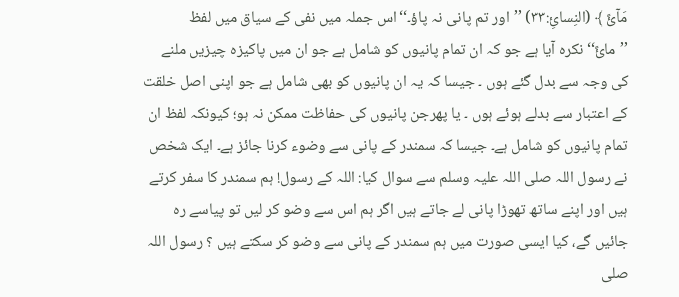مَآئً ﴾ (النِسائِ:۳۳) ’’اور تم پانی نہ پاؤ۔‘‘اس جملہ میں نفی کے سیاق میں لفظ ’’مائً‘‘نکرہ آیا ہے جو کہ ان تمام پانیوں کو شامل ہے جو ان میں پاکیزہ چیزیں ملنے کی وجہ سے بدل گئے ہوں ۔ جیسا کہ یہ ان پانیوں کو بھی شامل ہے جو اپنی اصل خلقت کے اعتبار سے بدلے ہوئے ہوں ۔ یا پھرجن پانیوں کی حفاظت ممکن نہ ہو؛ کیونکہ لفظ ان تمام پانیوں کو شامل ہے۔ جیسا کہ سمندر کے پانی سے وضوء کرنا جائز ہے۔ ایک شخص نے رسول اللہ صلی اللہ علیہ وسلم سے سوال کیا: اللہ کے رسول! ہم سمندر کا سفر کرتے ہیں اور اپنے ساتھ تھوڑا پانی لے جاتے ہیں اگر ہم اس سے وضو کر لیں تو پیاسے رہ جائیں گے، کیا ایسی صورت میں ہم سمندر کے پانی سے وضو کر سکتے ہیں ؟ رسول اللہ صلی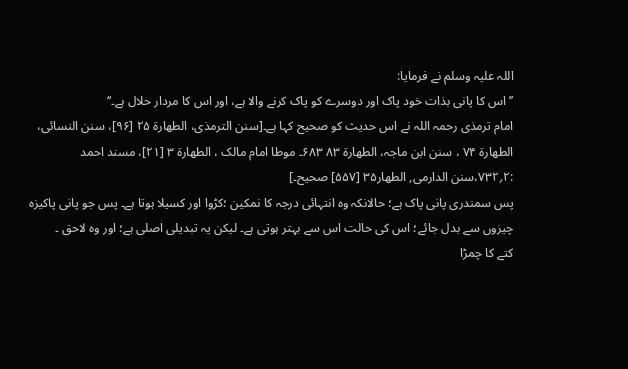اللہ علیہ وسلم نے فرمایا:
’’ اس کا پانی بذات خود پاک اور دوسرے کو پاک کرنے والا ہے، اور اس کا مردار حلال ہے۔‘‘
امام ترمذی رحمہ اللہ نے اس حدیث کو صحیح کہا ہے۔[سنن الترمذی، الطھارۃ ۲۵ [۹۶]، سنن النسائی، الطھارۃ ۷۴ ، سنن ابن ماجہ، الطھارۃ ۸۳ ۶۸۳۔ موطا امام مالک ، الطھارۃ ۳ [۲۱]، مسند احمد :۲؍۷۳۲،سنن الدارمی, الطھار۳۵ [۵۵۷] صحیح۔]
پس سمندری پانی پاک ہے؛ حالانکہ وہ انتہائی درجہ کا نمکین ؛کڑوا اور کسیلا ہوتا ہے۔ پس جو پانی پاکیزہ چیزوں سے بدل جائے؛ اس کی حالت اس سے بہتر ہوتی ہے۔ لیکن یہ تبدیلی اصلی ہے؛ اور وہ لاحق ۔
کتے کا چمڑا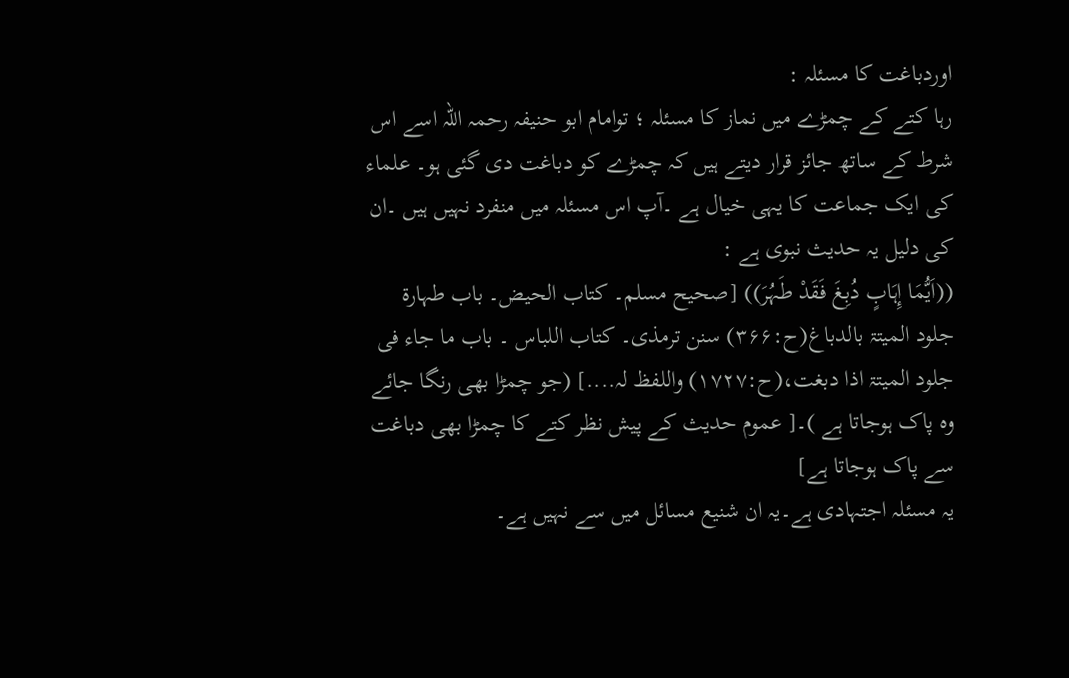اوردباغت کا مسئلہ :
رہا کتے کے چمڑے میں نماز کا مسئلہ ؛ توامام ابو حنیفہ رحمہ اللہ اسے اس شرط کے ساتھ جائز قرار دیتے ہیں کہ چمڑے کو دباغت دی گئی ہو۔ علماء کی ایک جماعت کا یہی خیال ہے ۔آپ اس مسئلہ میں منفرد نہیں ہیں ۔ان کی دلیل یہ حدیث نبوی ہے :
((اَیُّمَا إِہَابٍ دُبِغَ فَقَدْ طَہُرَ)) [صحیح مسلم۔ کتاب الحیض۔ باب طہارۃ جلود المیتۃ بالدباغ(ح:۳۶۶) سنن ترمذی۔ کتاب اللباس ۔ باب ما جاء فی جلود المیتۃ اذا دبغت،(ح:۱۷۲۷) واللفظ لہ....] (جو چمڑا بھی رنگا جائے وہ پاک ہوجاتا ہے )۔[ عموم حدیث کے پیش نظر کتے کا چمڑا بھی دباغت سے پاک ہوجاتا ہے]
یہ مسئلہ اجتہادی ہے۔یہ ان شنیع مسائل میں سے نہیں ہے۔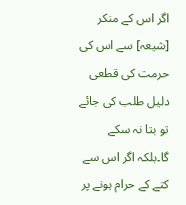اگر اس کے منکر [شیعہ] سے اس کی حرمت کی قطعی دلیل طلب کی جائے تو بتا نہ سکے گا۔بلکہ اگر اس سے کتے کے حرام ہونے پر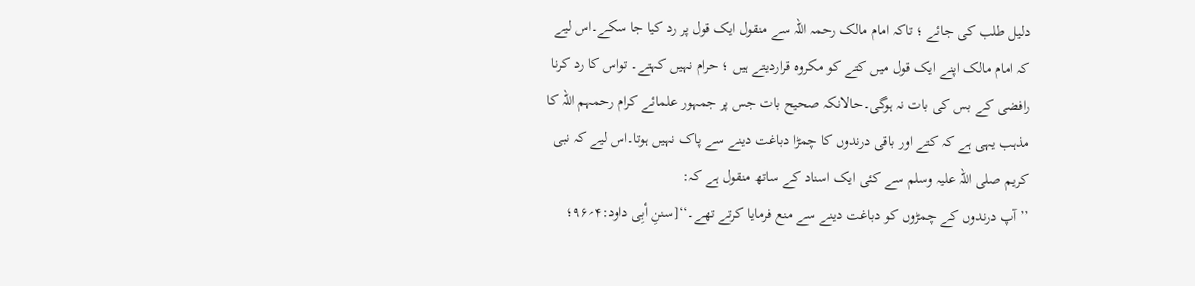دلیل طلب کی جائے ؛ تاکہ امام مالک رحمہ اللہ سے منقول ایک قول پر رد کیا جا سکے۔اس لیے کہ امام مالک اپنے ایک قول میں کتے کو مکروہ قراردیتے ہیں ؛ حرام نہیں کہتے۔ تواس کا رد کرنا رافضی کے بس کی بات نہ ہوگی۔حالانکہ صحیح بات جس پر جمہور علمائے کرام رحمہم اللہ کا مذہب یہی ہے کہ کتے اور باقی درندوں کا چمڑا دباغت دینے سے پاک نہیں ہوتا۔اس لیے کہ نبی کریم صلی اللہ علیہ وسلم سے کئی ایک اسناد کے ساتھ منقول ہے کہ:
’’ آپ درندوں کے چمڑوں کو دباغت دینے سے منع فرمایا کرتے تھے۔‘‘[سننِ أبِی داود:۴؍۹۶؛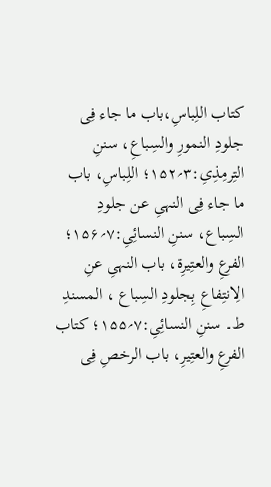کتاب اللِباسِ،باب ما جاء فِی جلودِ النمورِ والسِباعِ، سننِ التِرمِذِیِ:۳؍۱۵۲؛ اللِباسِ، باب ما جاء فِی النہیِ عن جلودِ السِباع، سننِ النسائِیِ:۷؍۱۵۶؛ الفرعِ والعتِیرِۃ، باب النہیِ عنِ الِانتِفاعِ بِجلودِ السِباع ، المسندِ ط۔ سننِ النسائِیِ:۷؍۱۵۵؛ کتاب الفرعِ والعتِیرِ، باب الرخصِ فِی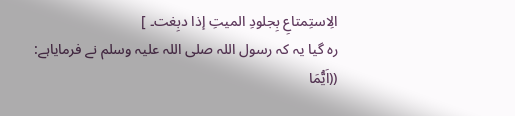الِاستِمتاعِ بِجلودِ المیتِ إذا دبِغت۔ ]
رہ گیا یہ کہ رسول اللہ صلی اللہ علیہ وسلم نے فرمایاہے:
((اَیُّمَا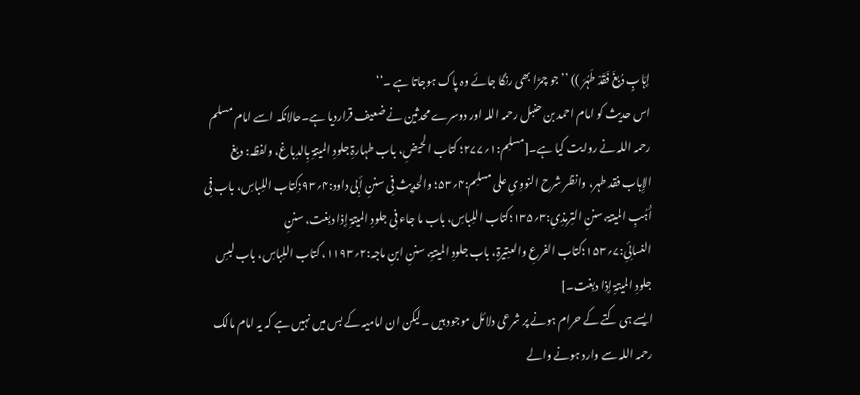إِہَابٍ دُبِغَ فَقَدْ طَہُرَ )) ’’جو چمڑا بھی رنگا جائے وہ پاک ہوجاتا ہے ۔‘‘
اس حدیث کو امام احمد بن حنبل رحمہ اللہ اور دوسرے محدثین نے ضعیف قراردیا ہے۔حالانکہ اسے امام مسلم رحمہ اللہ نے روایت کیا ہے۔[مسلِم:۱؍۲۷۷؛ کتاب الحیضِ، باب طہارۃِ جلودِ المیتۃِ بِالدِباغ، ولفظہ: دبِغ الإِہاب فقد طہر، وانظر شرح النووِیِ علی مسلِم:۴؍۵۳؛ والحدِیث فِی سننِ أبِی داود:۴؍۹۳؛ِکتاب اللِباسِ، باب فِی أُہُبِ المیتۃ،سننِ التِرمِذِیِ:۳؍۱۳۵؛کتاب اللِباسِ، باب ما جاء فِی جلودِ المیتۃِ إِذا دبِغت، سننِ النسائِیِ:۷؍۱۵۳؛کتاب الفرعِ والعتِیرۃِ، باب جلودِ المیتۃِ، سننِ ابنِ ماجہ:۲؍۱۱۹۳، کتاب اللِباسِ، باب لبسِ جلودِ المیتۃِ إِذا دبِغت۔]
ایسے ہی کتے کے حرام ہونے پر شرعی دلائل موجود ہیں ۔لیکن ان امامیہ کے بس میں نہیں ہے کہ یہ امام مالک رحمہ اللہ سے وارد ہونے والے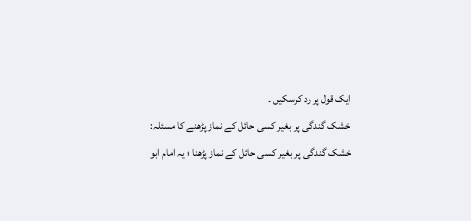ایک قول پر رد کرسکیں ۔
خشک گندگی پر بغیر کسی حائل کے نماز پڑھنے کا مسئلہ:
خشک گندگی پر بغیر کسی حائل کے نماز پڑھنا ؛ یہ امام ابو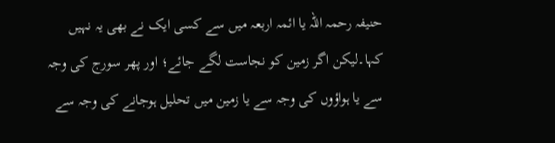حنیفہ رحمہ اللہ یا ائمہ اربعہ میں سے کسی ایک نے بھی یہ نہیں کہا۔لیکن اگر زمین کو نجاست لگے جائے؛ اور پھر سورج کی وجہ سے یا ہواؤوں کی وجہ سے یا زمین میں تحلیل ہوجانے کی وجہ سے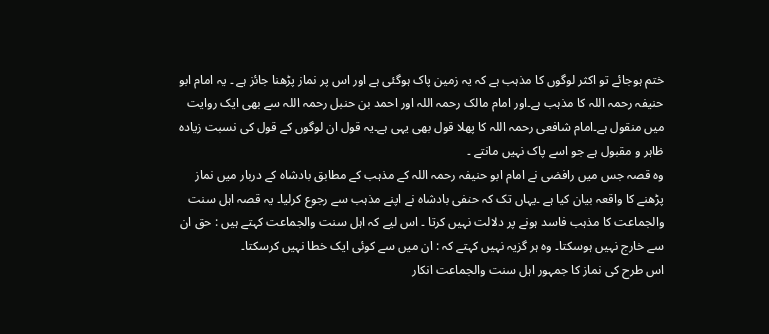ختم ہوجائے تو اکثر لوگوں کا مذہب ہے کہ یہ زمین پاک ہوگئی ہے اور اس پر نماز پڑھنا جائز ہے ۔ یہ امام ابو حنیفہ رحمہ اللہ کا مذہب ہے۔اور امام مالک رحمہ اللہ اور احمد بن حنبل رحمہ اللہ سے بھی ایک روایت میں منقول ہے۔امام شافعی رحمہ اللہ کا پھلا قول بھی یہی ہے۔یہ قول ان لوگوں کے قول کی نسبت زیادہ ظاہر و مقبول ہے جو اسے پاک نہیں مانتے ۔
وہ قصہ جس میں رافضی نے امام ابو حنیفہ رحمہ اللہ کے مذہب کے مطابق بادشاہ کے دربار میں نماز پڑھنے کا واقعہ بیان کیا ہے ۔یہاں تک کہ حنفی بادشاہ نے اپنے مذہب سے رجوع کرلیا۔ یہ قصہ اہل سنت والجماعت کا مذہب فاسد ہونے پر دلالت نہیں کرتا ۔ اس لیے کہ اہل سنت والجماعت کہتے ہیں : حق ان سے خارج نہیں ہوسکتا۔ وہ ہر گزیہ نہیں کہتے کہ : ان میں سے کوئی ایک خطا نہیں کرسکتا۔
اس طرح کی نماز کا جمہور اہل سنت والجماعت انکار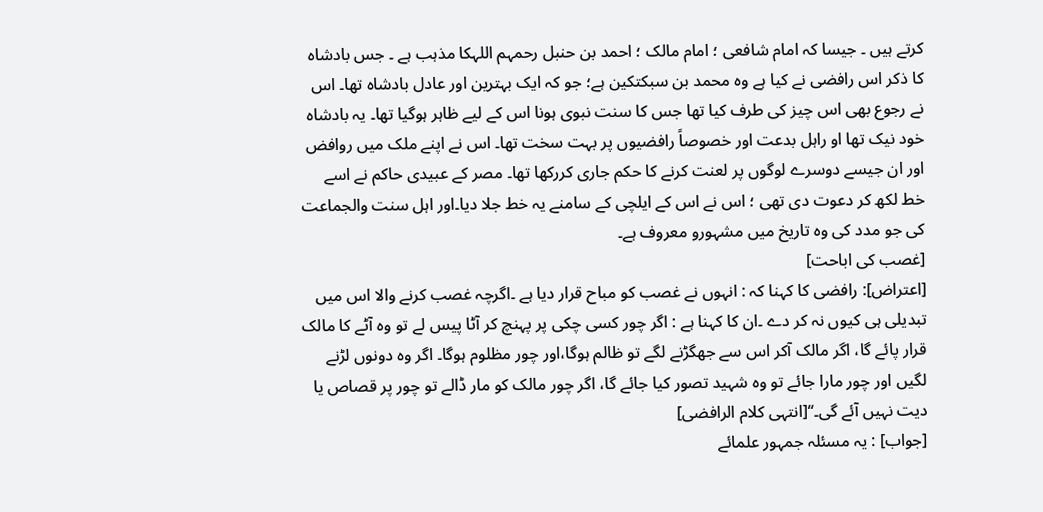کرتے ہیں ۔ جیسا کہ امام شافعی ؛ امام مالک ؛ احمد بن حنبل رحمہم اللہکا مذہب ہے ۔ جس بادشاہ کا ذکر اس رافضی نے کیا ہے وہ محمد بن سبکتکین ہے؛ جو کہ ایک بہترین اور عادل بادشاہ تھا۔ اس نے رجوع بھی اس چیز کی طرف کیا تھا جس کا سنت نبوی ہونا اس کے لیے ظاہر ہوگیا تھا۔ یہ بادشاہ خود نیک تھا او راہل بدعت اور خصوصاً رافضیوں پر بہت سخت تھا۔ اس نے اپنے ملک میں روافض اور ان جیسے دوسرے لوگوں پر لعنت کرنے کا حکم جاری کررکھا تھا۔ مصر کے عبیدی حاکم نے اسے خط لکھ کر دعوت دی تھی ؛ اس نے اس کے ایلچی کے سامنے یہ خط جلا دیا۔اور اہل سنت والجماعت کی جو مدد کی وہ تاریخ میں مشہورو معروف ہے۔
[غصب کی اباحت]
[اعتراض]: رافضی کا کہنا کہ : انہوں نے غصب کو مباح قرار دیا ہے ۔اگرچہ غصب کرنے والا اس میں تبدیلی ہی کیوں نہ کر دے ۔ان کا کہنا ہے : اگر چور کسی چکی پر پہنچ کر آٹا پیس لے تو وہ آٹے کا مالک قرار پائے گا، اگر مالک آکر اس سے جھگڑنے لگے تو ظالم ہوگا،اور چور مظلوم ہوگا۔ اگر وہ دونوں لڑنے لگیں اور چور مارا جائے تو وہ شہید تصور کیا جائے گا، اگر چور مالک کو مار ڈالے تو چور پر قصاص یا دیت نہیں آئے گی۔‘‘[انتہی کلام الرافضی]
[جواب] : یہ مسئلہ جمہور علمائے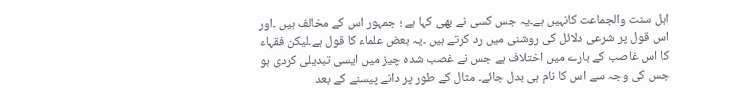اہل سنت والجماعت کانہیں ہے۔یہ جس کسی نے بھی کہا ہے ؛ جمہور اس کے مخالف ہیں ۔اور اس قول پر شرعی دلائل کی روشنی میں رد کرتے ہیں ۔یہ بعض علماء کا قول ہے۔لیکن فقہاء کا اس غاصب کے بارے میں اختلاف ہے جس نے غصب شدہ چیز میں ایسی تبدیلی کردی ہو جس کی وجہ سے اس کا نام ہی بدل جائے۔ مثال کے طور پر دانے پیسنے کے بعد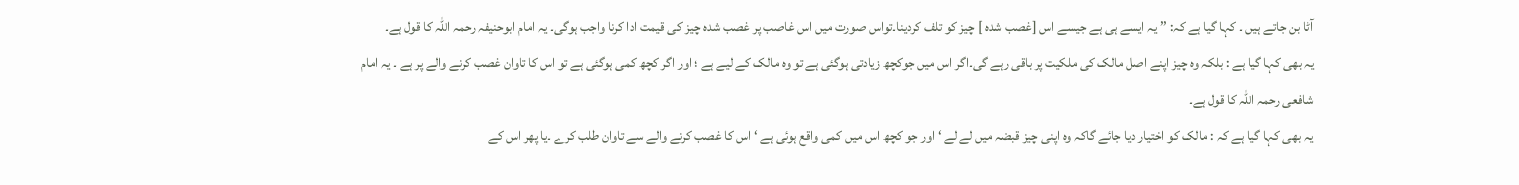آٹا بن جاتے ہیں ۔ کہا گیا ہے کہ: ’’ یہ ایسے ہی ہے جیسے اس [غصب شدہ ] چیز کو تلف کردینا۔تواس صورت میں اس غاصب پر غصب شدہ چیز کی قیمت ادا کرنا واجب ہوگی۔ یہ امام ابوحنیفہ رحمہ اللہ کا قول ہے۔
یہ بھی کہا گیا ہے : بلکہ وہ چیز اپنے اصل مالک کی ملکیت پر باقی رہے گی۔اگر اس میں جوکچھ زیادتی ہوگئی ہے تو وہ مالک کے لیے ہے ؛ اور اگر کچھ کمی ہوگئی ہے تو اس کا تاوان غصب کرنے والے پر ہے ۔ یہ امام شافعی رحمہ اللہ کا قول ہے۔
یہ بھی کہا گیا ہے کہ : مالک کو اختیار دیا جائے گاکہ وہ اپنی چیز قبضہ میں لے لے ‘ اور جو کچھ اس میں کمی واقع ہوئی ہے ‘ اس کا غصب کرنے والے سے تاوان طلب کرے ۔یا پھر اس کے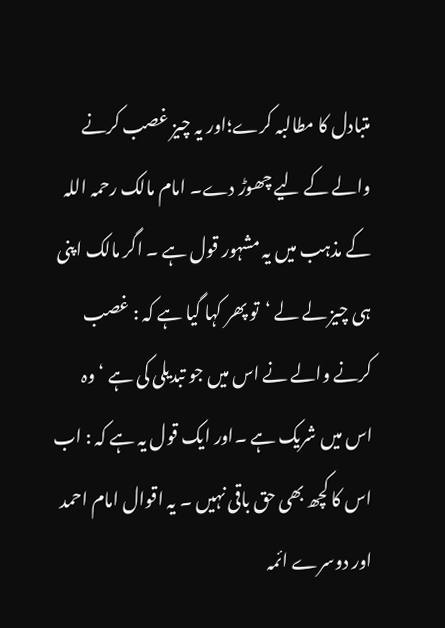متبادل کا مطالبہ کرے؛اور یہ چیز غصب کرنے والے کے لیے چھوڑ دے۔ امام مالک رحمہ اللہ کے مذہب میں یہ مشہور قول ہے ۔ اگر مالک اپنی ہی چیز لے لے ‘تو پھر کہا گیا ہے کہ : غصب کرنے والے نے اس میں جو تبدیلی کی ہے ‘ وہ اس میں شریک ہے ۔اور ایک قول یہ ہے کہ : اب اس کا کچھ بھی حق باقی نہیں ۔ یہ اقوال امام احمد اور دوسرے ائمہ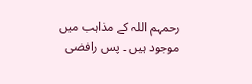رحمہم اللہ کے مذاہب میں موجود ہیں ۔ پس رافضی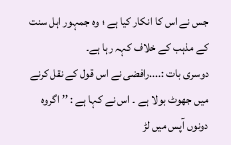جس نے اس کا انکار کیا ہے ؛ وہ جمہور اہل سنت کے مذہب کے خلاف کہہ رہا ہے۔
دوسری بات :....رافضی نے اس قول کے نقل کرنے میں جھوٹ بولا ہے ۔ اس نے کہا ہے : ’’ اگروہ دونوں آپس میں لڑ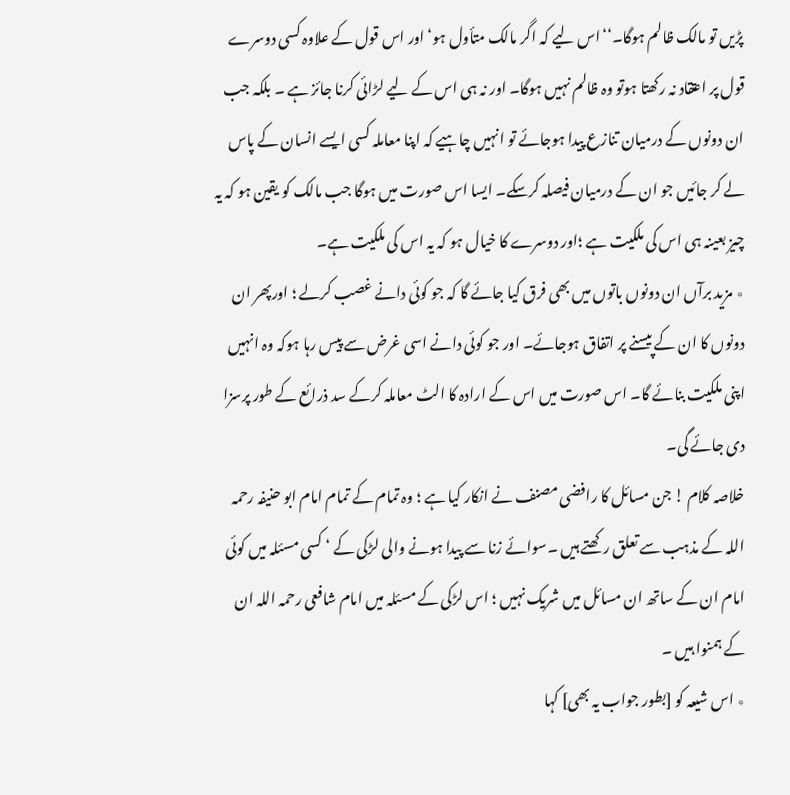پڑیں تو مالک ظالم ہوگا۔‘‘اس لیے کہ اگر مالک متأول ہو‘اور اس قول کے علاوہ کسی دوسرے قول پر اعتقاد نہ رکھتا ہوتو وہ ظالم نہیں ہوگا۔ اور نہ ہی اس کے لیے لڑائی کرنا جائز ہے ۔ بلکہ جب ان دونوں کے درمیان تنازع پیدا ہوجائے تو انہیں چاہیے کہ اپنا معاملہ کسی ایسے انسان کے پاس لے کر جائیں جو ان کے درمیان فیصلہ کرسکے۔ ایسا اس صورت میں ہوگا جب مالک کو یقین ہو کہ یہ چیز بعینہ ہی اس کی ملکیت ہے ؛اور دوسرے کا خیال ہو کہ یہ اس کی ملکیت ہے۔
٭ مزید برآں ان دونوں باتوں میں بھی فرق کیا جائے گا کہ جو کوئی دانے غصب کرلے ؛ اورپھر ان دونوں کا ان کے پیسنے پر اتفاق ہوجائے۔ اور جو کوئی دانے اسی غرض سے پیس رہا ہوکہ وہ انہیں اپنی ملکیت بنائے گا۔ اس صورت میں اس کے ارادہ کا الٹ معاملہ کرکے سد ذرائع کے طور پرسزا دی جائے گی۔
خلاصہ کلام ! جن مسائل کا رافضی مصنف نے انکار کیا ہے ؛ وہ تمام کے تمام امام ابو حنیفہ رحمہ اللہ کے مذہب سے تعلق رکھتے ہیں ۔سوائے زنا سے پیدا ہونے والی لڑکی کے ‘ کسی مسئلہ میں کوئی امام ان کے ساتھ ان مسائل میں شریک نہیں ؛ اس لڑکی کے مسئلہ میں امام شافعی رحمہ اللہ ان کے ہمنوا ہیں ۔
٭ اس شیعہ کو [بطور جواب یہ بھی] کہا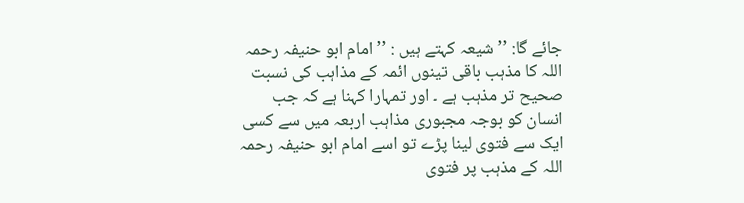جائے گا: ’’ شیعہ کہتے ہیں : ’’ امام ابو حنیفہ رحمہ اللہ کا مذہب باقی تینوں ائمہ کے مذاہب کی نسبت صحیح تر مذہب ہے ۔ اور تمہارا کہنا ہے کہ جب انسان کو بوجہ مجبوری مذاہب اربعہ میں سے کسی ایک سے فتوی لینا پڑے تو اسے امام ابو حنیفہ رحمہ اللہ کے مذہب پر فتوی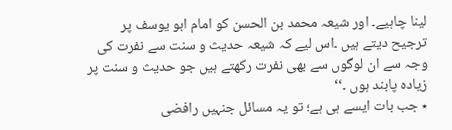لینا چاہیے۔ اور شیعہ محمد بن الحسن کو امام ابو یوسف پر ترجیح دیتے ہیں ۔اس لیے کہ شیعہ حدیث و سنت سے نفرت کی وجہ سے ان لوگوں سے بھی نفرت رکھتے ہیں جو حدیث و سنت پر زیادہ پابند ہوں ۔‘‘
٭ جب بات ایسے ہی ہے؛ تو یہ مسائل جنہیں رافضی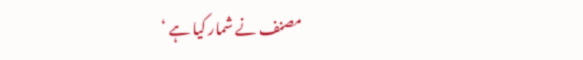مصنف نے شمار کیا ہے ‘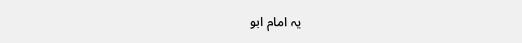یہ امام ابو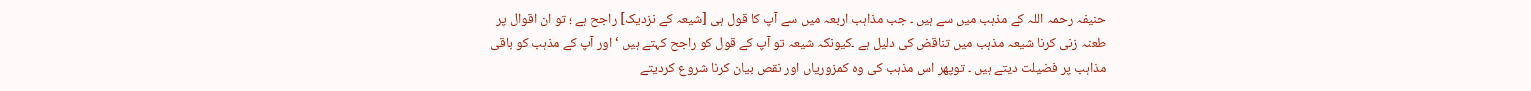حنیفہ رحمہ اللہ کے مذہب میں سے ہیں ۔ جب مذاہب اربعہ میں سے آپ کا قول ہی [شیعہ کے نزدیک] راجح ہے ؛ تو ان اقوال پر طعنہ زنی کرنا شیعہ مذہب میں تناقض کی دلیل ہے ۔کیونکہ شیعہ تو آپ کے قول کو راجح کہتے ہیں ‘ اور آپ کے مذہب کو باقی مذاہب پر فضیلت دیتے ہیں ۔ توپھر اس مذہب کی وہ کمزوریاں اور نقص بیان کرنا شروع کردیتے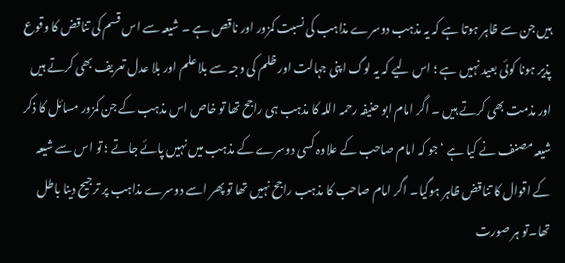ہیں جن سے ظاہر ہوتا ہے کہ یہ مذہب دوسرے مذاہب کی نسبت کمزور اور ناقص ہے ۔ شیعہ سے اس قسم کی تناقض کا وقوع پذیر ہونا کوئی بعید نہیں ہے ؛ اس لیے کہ یہ لوگ اپنی جہالت اور ظلم کی وجہ سے بلا علم اور بلا عدل تعریف بھی کرتے ہیں اور مذمت بھی کرتے ہیں ۔ اگر امام ابو حنیفہ رحمہ اللہ کا مذہب ہی راجح تھا تو خاص اس مذہب کے جن کمزور مسائل کا ذکر شیعہ مصنف نے کیا ہے ‘ جو کہ امام صاحب کے علاوہ کسی دوسرے کے مذہب میں نہیں پائے جاتے ؛ تو اس سے شیعہ کے اقوال کا تناقض ظاہر ہوگیا۔ اگر امام صاحب کا مذہب راجح نہیں تھا تو پھر اسے دوسرے مذاہب پر ترجیح دینا باطل تھا۔تو ہر صورت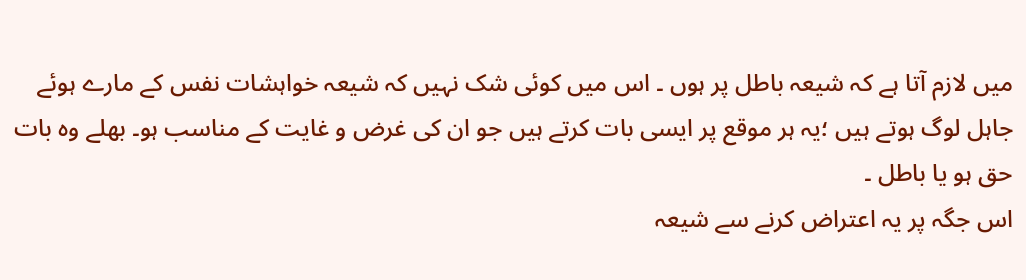میں لازم آتا ہے کہ شیعہ باطل پر ہوں ۔ اس میں کوئی شک نہیں کہ شیعہ خواہشات نفس کے مارے ہوئے جاہل لوگ ہوتے ہیں ؛یہ ہر موقع پر ایسی بات کرتے ہیں جو ان کی غرض و غایت کے مناسب ہو۔ بھلے وہ بات حق ہو یا باطل ۔
اس جگہ پر یہ اعتراض کرنے سے شیعہ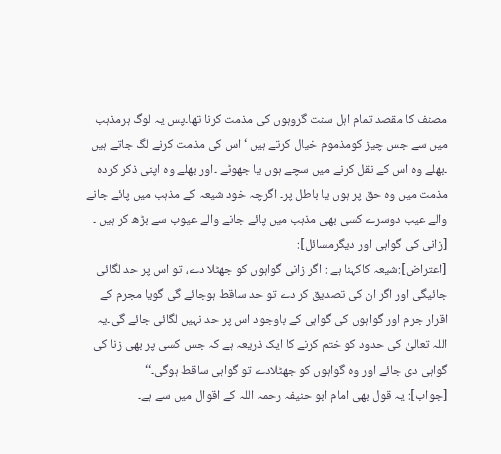مصنف کا مقصد تمام اہل سنت گروہوں کی مذمت کرنا تھا۔پس یہ لوگ ہرمذہب میں سے جس چیز کومذموم خیال کرتے ہیں ‘ اس کی مذمت کرنے لگ جاتے ہیں ۔بھلے وہ اس کے نقل کرنے میں سچے ہوں یا جھوٹے ۔اور بھلے وہ اپنی ذکر کردہ مذمت میں وہ حق پر ہوں یا باطل پر۔ اگرچہ خود شیعہ کے مذہب میں پائے جانے والے عیب دوسرے کسی بھی مذہب میں پائے جانے والے عیوب سے بڑھ کر ہیں ۔
[زانی کی گواہی اور دیگرمسائل]:
[اعتراض]:شیعہ کاکہنا ہے : اگر زانی گواہوں کو جھٹلا دے، تو اس پر حد لگائی جائیگی اور اگر ان کی تصدیق کر دے تو حد ساقط ہوجائے گی گویا مجرم کے اقرار جرم اور گواہوں کی گواہی کے باوجود اس پر حد نہیں لگائی جائے گی۔یہ اللہ تعالیٰ کی حدود کو ختم کرنے کا ایک ذریعہ ہے کہ جس کسی پر بھی زنا کی گواہی دی جائے اور وہ گواہوں کو جھٹلادے تو گواہی ساقط ہوگی۔‘‘
[جواب]: یہ قول بھی امام ابو حنیفہ رحمہ اللہ کے اقوال میں سے ہے۔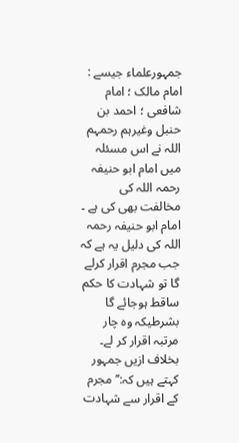جمہورعلماء جیسے : امام مالک ؛ امام شافعی ؛ احمد بن حنبل وغیرہم رحمہم اللہ نے اس مسئلہ میں امام ابو حنیفہ رحمہ اللہ کی مخالفت بھی کی ہے ۔
امام ابو حنیفہ رحمہ اللہ کی دلیل یہ ہے کہ جب مجرم اقرار کرلے گا تو شہادت کا حکم ساقط ہوجائے گا بشرطیکہ وہ چار مرتبہ اقرار کر لے۔ بخلاف ازیں جمہور کہتے ہیں کہ:’’ مجرم کے اقرار سے شہادت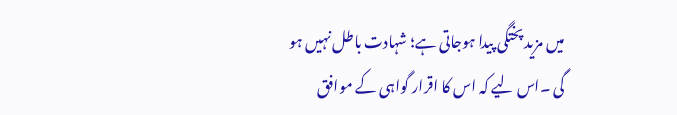میں مزید پختگی پیدا ہوجاتی ہے؛ شہادت باطل نہیں ہو گی ۔اس لیے کہ اس کا اقرار گواہی کے موافق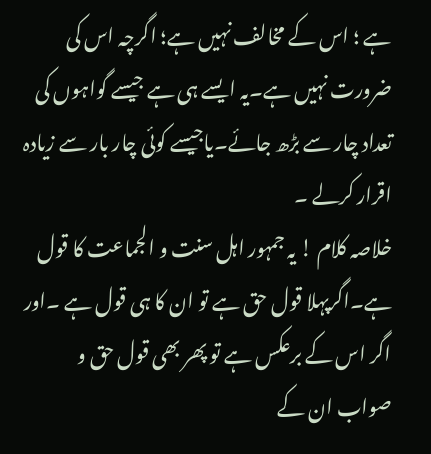ہے ؛ اس کے مخالف نہیں ہے؛ اگرچہ اس کی ضرورت نہیں ہے۔یہ ایسے ہی ہے جیسے گواہوں کی تعداد چار سے بڑھ جائے۔یاجیسے کوئی چار بار سے زیادہ اقرار کرلے ۔
خلاصہ کلام ! یہ جمہور اہل سنت و الجماعت کا قول ہے۔اگرپہلا قول حق ہے تو ان کا ہی قول ہے ۔اور اگر اس کے برعکس ہے تو پھر بھی قول حق و صواب ان کے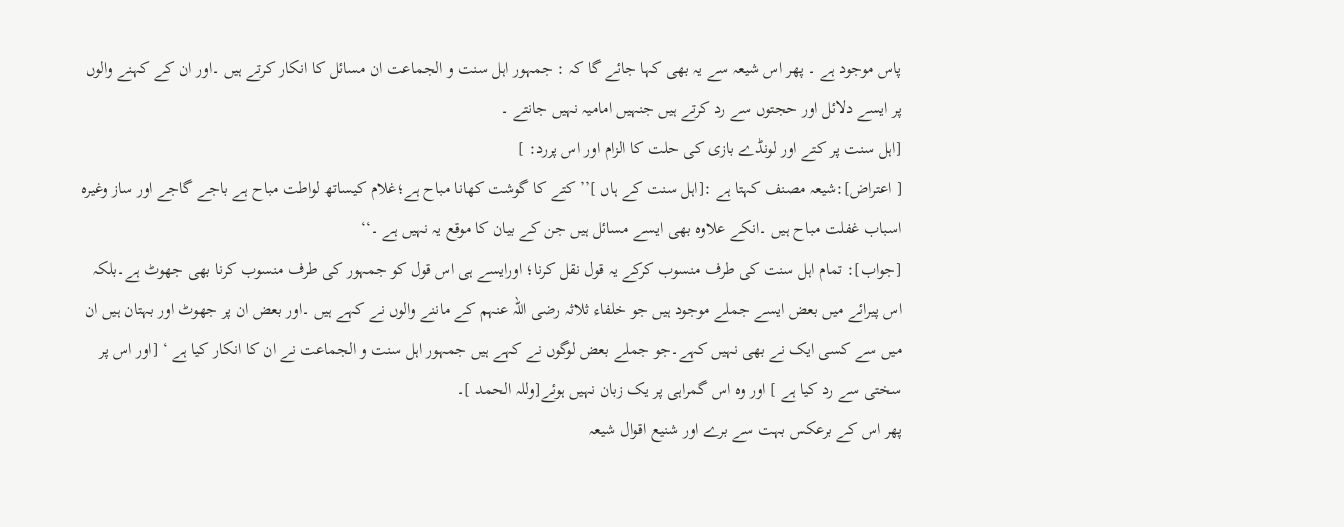پاس موجود ہے ۔ پھر اس شیعہ سے یہ بھی کہا جائے گا کہ : جمہور اہل سنت و الجماعت ان مسائل کا انکار کرتے ہیں ۔اور ان کے کہنے والوں پر ایسے دلائل اور حجتوں سے رد کرتے ہیں جنہیں امامیہ نہیں جانتے ۔
[اہل سنت پر کتے اور لونڈے بازی کی حلت کا الزام اور اس پررد: ]
[ اعتراض]:شیعہ مصنف کہتا ہے :[اہل سنت کے ہاں ]’’کتے کا گوشت کھانا مباح ہے؛غلام کیساتھ لواطت مباح ہے باجے گاجے اور ساز وغیرہ اسباب غفلت مباح ہیں ۔انکے علاوہ بھی ایسے مسائل ہیں جن کے بیان کا موقع یہ نہیں ہے ۔‘‘
[جواب]: تمام اہل سنت کی طرف منسوب کرکے یہ قول نقل کرنا؛ اورایسے ہی اس قول کو جمہور کی طرف منسوب کرنا بھی جھوٹ ہے۔بلکہ اس پیرائے میں بعض ایسے جملے موجود ہیں جو خلفاء ثلاثہ رضی اللہ عنہم کے ماننے والوں نے کہے ہیں ۔اور بعض ان پر جھوٹ اور بہتان ہیں ان میں سے کسی ایک نے بھی نہیں کہے۔جو جملے بعض لوگوں نے کہے ہیں جمہور اہل سنت و الجماعت نے ان کا انکار کیا ہے ‘ [اور اس پر سختی سے رد کیا ہے ] اور وہ اس گمراہی پر یک زبان نہیں ہوئے[وللہ الحمد ]۔
پھر اس کے برعکس بہت سے برے اور شنیع اقوال شیعہ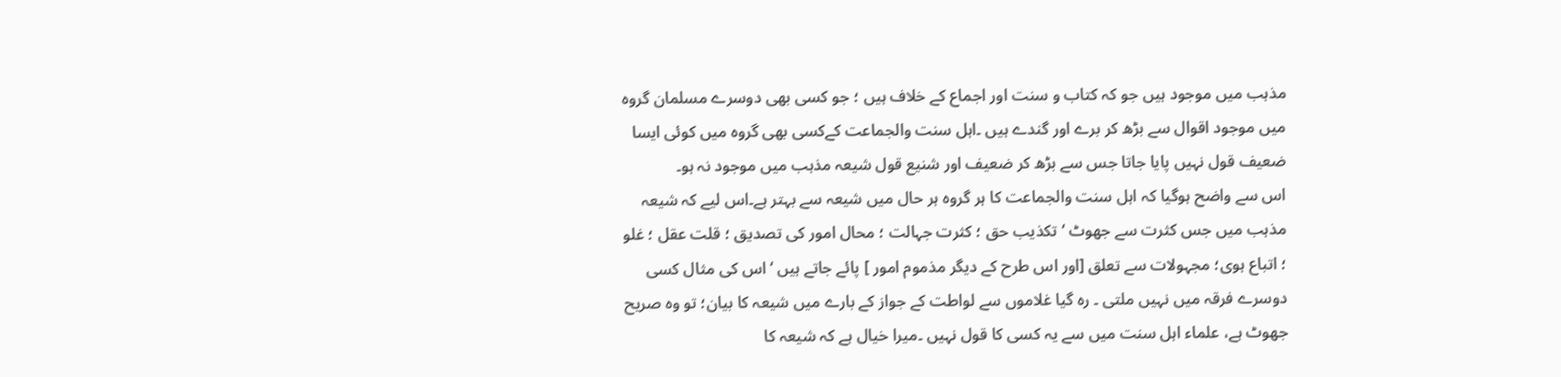مذہب میں موجود ہیں جو کہ کتاب و سنت اور اجماع کے خلاف ہیں ؛ جو کسی بھی دوسرے مسلمان گروہ میں موجود اقوال سے بڑھ کر برے اور گندے ہیں ۔اہل سنت والجماعت کےکسی بھی گروہ میں کوئی ایسا ضعیف قول نہیں پایا جاتا جس سے بڑھ کر ضعیف اور شنیع قول شیعہ مذہب میں موجود نہ ہو۔
اس سے واضح ہوگیا کہ اہل سنت والجماعت کا ہر گروہ ہر حال میں شیعہ سے بہتر ہے۔اس لیے کہ شیعہ مذہب میں جس کثرت سے جھوٹ ‘ تکذیب حق ؛ کثرت جہالت ؛ محال امور کی تصدیق ؛ قلت عقل ؛ غلو ؛ اتباع ہوی؛ مجہولات سے تعلق [اور اس طرح کے دیگر مذموم امور ] پائے جاتے ہیں ‘ اس کی مثال کسی دوسرے فرقہ میں نہیں ملتی ۔ رہ گیا غلاموں سے لواطت کے جواز کے بارے میں شیعہ کا بیان؛ تو وہ صریح جھوٹ ہے، علماء اہل سنت میں سے یہ کسی کا قول نہیں ۔میرا خیال ہے کہ شیعہ کا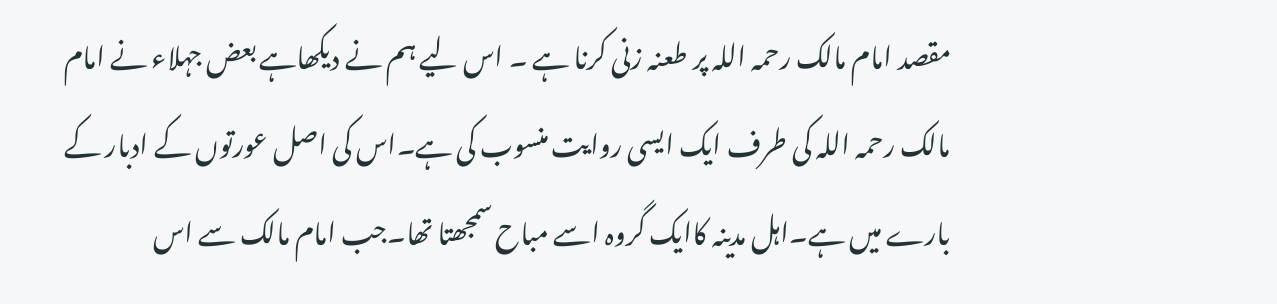مقصد امام مالک رحمہ اللہ پر طعنہ زنی کرنا ہے ۔ اس لیے ہم نے دیکھاہے بعض جہلاء نے امام مالک رحمہ اللہ کی طرف ایک ایسی روایت منسوب کی ہے۔اس کی اصل عورتوں کے ادبار کے بارے میں ہے۔اہل مدینہ کاایک گروہ اسے مباح سمجھتا تھا۔جب امام مالک سے اس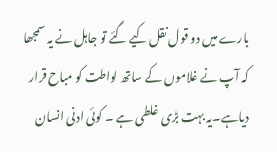بارے میں دو قول نقل کیے گئے تو جاہل نے یہ سمجھا کہ آپ نے غلاموں کے ساتھ لواطت کو مباح قرار دیاہے۔یہ بہت بڑی غلطی ہے ۔ کوئی ادنی انسان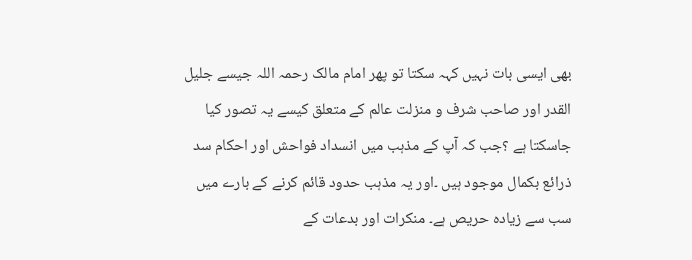بھی ایسی بات نہیں کہہ سکتا تو پھر امام مالک رحمہ اللہ جیسے جلیل القدر اور صاحب شرف و منزلت عالم کے متعلق کیسے یہ تصور کیا جاسکتا ہے ؟جب کہ آپ کے مذہب میں انسداد فواحش اور احکام سد ذرائع بکمال موجود ہیں ۔اور یہ مذہب حدود قائم کرنے کے بارے میں سب سے زیادہ حریص ہے۔ منکرات اور بدعات کے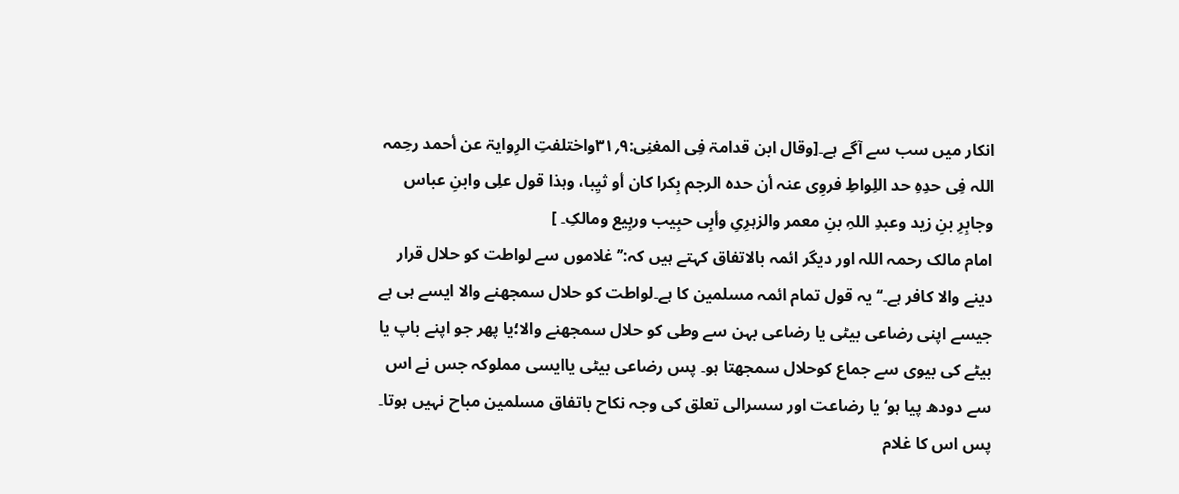انکار میں سب سے آگے ہے۔[وقال ابن قدامۃ فِی المغنِی:۹؍۳۱واختلفتِ الرِوایۃ عن أحمد رحِمہ اللہ فِی حدِہِ حد اللِواطِ فروِی عنہ أن حدہ الرجم بِکرا کان أو ثیِبا، وہذا قول علِی وابنِ عباس وجابِرِ بنِ زید وعبدِ اللہِ بنِ معمر والزہرِیِ وأبِی حبِیب وربِیع ومالکِ۔ ]
امام مالک رحمہ اللہ اور دیگر ائمہ بالاتفاق کہتے ہیں کہ:’’ غلاموں سے لواطت کو حلال قرار دینے والا کافر ہے۔‘‘یہ قول تمام ائمہ مسلمین کا ہے۔لواطت کو حلال سمجھنے والا ایسے ہی ہے جیسے اپنی رضاعی بیٹی یا رضاعی بہن سے وطی کو حلال سمجھنے والا؛یا پھر جو اپنے باپ یا بیٹے کی بیوی سے جماع کوحلال سمجھتا ہو۔ پس رضاعی بیٹی یاایسی مملوکہ جس نے اس سے دودھ پیا ہو‘ یا رضاعت اور سسرالی تعلق کی وجہ نکاح باتفاق مسلمین مباح نہیں ہوتا۔ پس اس کا غلام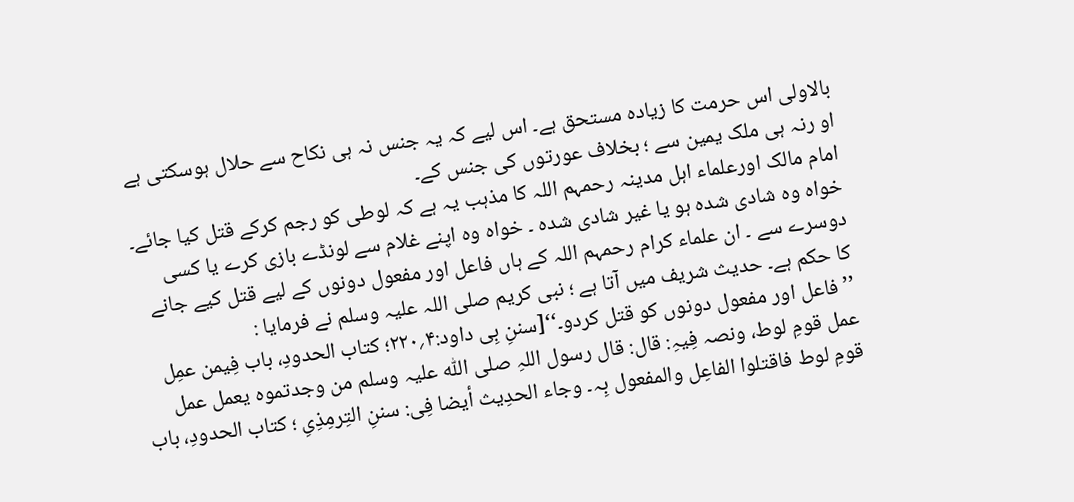بالاولی اس حرمت کا زیادہ مستحق ہے۔ اس لیے کہ یہ جنس نہ ہی نکاح سے حلال ہوسکتی ہے او رنہ ہی ملک یمین سے ؛ بخلاف عورتوں کی جنس کے۔
امام مالک اورعلماء اہل مدینہ رحمہم اللہ کا مذہب یہ ہے کہ لوطی کو رجم کرکے قتل کیا جائے۔ خواہ وہ شادی شدہ ہو یا غیر شادی شدہ ۔ خواہ وہ اپنے غلام سے لونڈے بازی کرے یا کسی دوسرے سے ۔ ان علماء کرام رحمہم اللہ کے ہاں فاعل اور مفعول دونوں کے لیے قتل کیے جانے کا حکم ہے۔ حدیث شریف میں آتا ہے ؛ نبی کریم صلی اللہ علیہ وسلم نے فرمایا :
’’ فاعل اور مفعول دونوں کو قتل کردو۔‘‘[سننِ بِی داود:۴؍۲۲۰؛ کتاب الحدودِ، باب فِیمن عمِل عمل قومِ لوط، ونصہ فِیہِ: قال: قال رسول اللہِ صلی اللّٰہ علیہ وسلم من وجدتموہ یعمل عمل قومِ لوط فاقتلوا الفاعِل والمفعول بِہ۔ وجاء الحدِیث أیضا فِی: سننِ التِرمِذِیِ ؛ کتاب الحدودِ، باب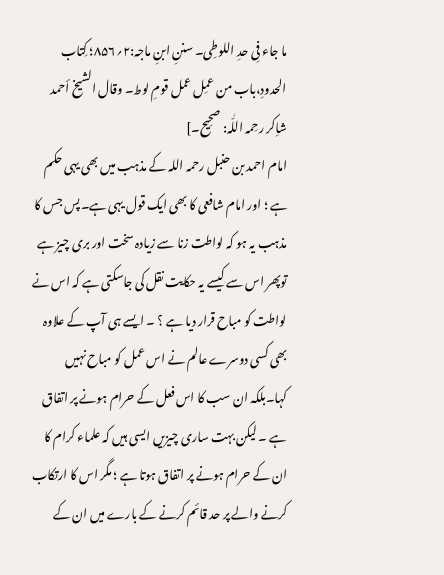ما جاء فِی حدِ اللوطِی۔ سننِ ابنِ ماجہ:۲؍۸۵۶؛ کِتاب الحدودِ،باب من عمِل عمل قومِ لوط۔ وقال الشیخ أحمد شاِکر رحِمہ اللّٰہ: صحِیح۔]
امام احمد بن حنبل رحمہ اللہ کے مذہب میں بھی یہی حکم ہے ؛ اور امام شافعی کا بھی ایک قول یہی ہے۔پس جس کا مذہب یہ ہو کہ لواطت زنا سے زیادہ سخت اور بری چیز ہے توپھر اس سے کیسے یہ حکایت نقل کی جاسکتی ہے کہ اس نے لواطت کو مباح قرار دیا ہے ؟ ۔ ایسے ہی آپ کے علاوہ بھی کسی دوسرے عالم نے اس عمل کو مباح نہیں کہا۔بلکہ ان سب کا اس فعل کے حرام ہونے پر اتفاق ہے ۔ لیکن بہت ساری چیزیں ایسی ہیں کہ علماء کرام کا ان کے حرام ہونے پر اتفاق ہوتا ہے ؛ مگر اس کا ارتکاب کرنے والے پر حد قائم کرنے کے بارے میں ان کے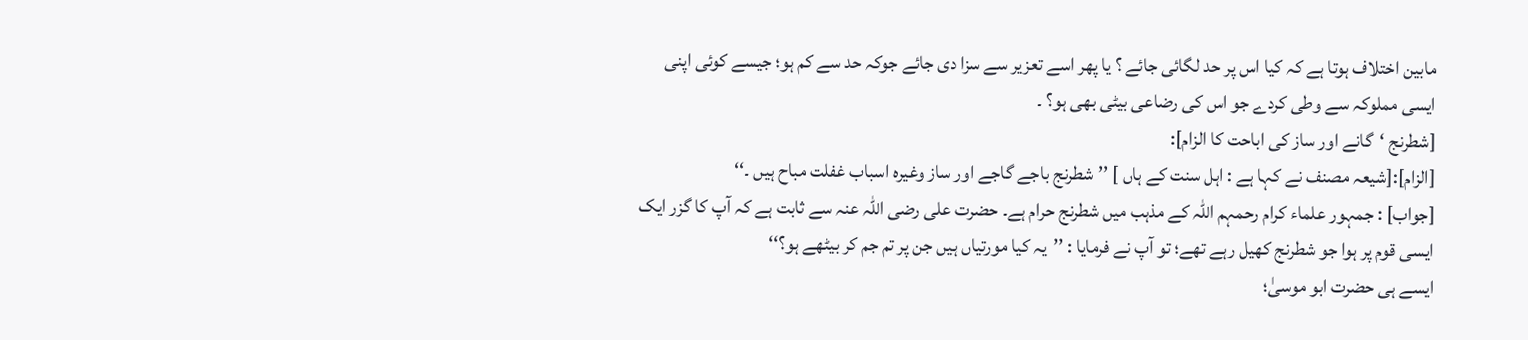مابین اختلاف ہوتا ہے کہ کیا اس پر حد لگائی جائے ؟ یا پھر اسے تعزیر سے سزا دی جائے جوکہ حد سے کم ہو؛ جیسے کوئی اپنی ایسی مملوکہ سے وطی کردے جو اس کی رضاعی بیٹی بھی ہو؟ ۔
[شطرنج ‘گانے اور ساز کی اباحت کا الزام]:
[الزام]:[شیعہ مصنف نے کہا ہے : اہل سنت کے ہاں ] ’’شطرنج باجے گاجے اور ساز وغیرہ اسباب غفلت مباح ہیں ۔‘‘
[جواب] : جمہور علماء کرام رحمہم اللہ کے مذہب میں شطرنج حرام ہے۔ حضرت علی رضی اللہ عنہ سے ثابت ہے کہ آپ کا گزر ایک ایسی قوم پر ہوا جو شطرنج کھیل رہے تھے؛ تو آپ نے فرمایا : ’’یہ کیا مورتیاں ہیں جن پر تم جم کر بیٹھے ہو؟‘‘
ایسے ہی حضرت ابو موسیٰ؛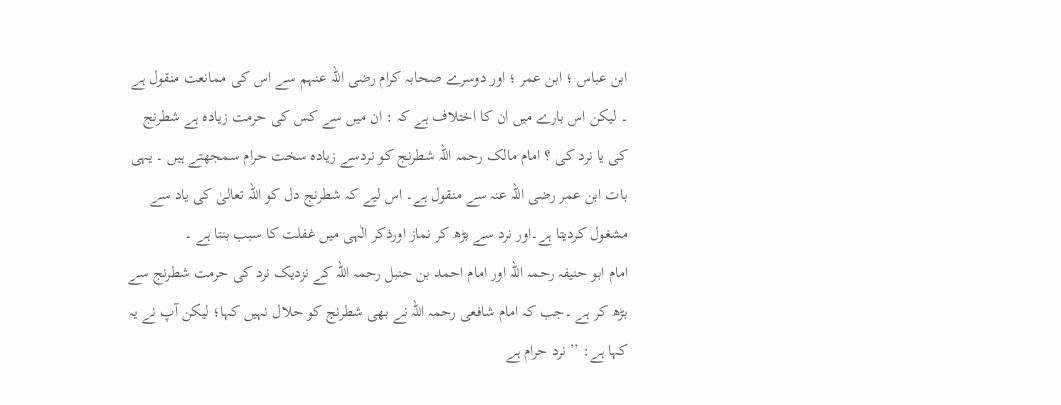ابن عباس ؛ ابن عمر ؛ اور دوسرے صحابہ کرام رضی اللہ عنہم سے اس کی ممانعت منقول ہے ۔ لیکن اس بارے میں ان کا اختلاف ہے کہ : ان میں سے کس کی حرمت زیادہ ہے شطرنج کی یا نرد کی ؟ امام مالک رحمہ اللہ شطرنج کو نردسے زیادہ سخت حرام سمجھتے ہیں ۔ یہی بات ابن عمر رضی اللہ عنہ سے منقول ہے۔ اس لیے کہ شطرنج دل کو اللہ تعالیٰ کی یاد سے مشغول کردیتا ہے۔اور نرد سے بڑھ کر نماز اورذکر الٰہی میں غفلت کا سبب بنتا ہے ۔
امام ابو حنیفہ رحمہ اللہ اور امام احمد بن حنبل رحمہ اللہ کے نزدیک نرد کی حرمت شطرنج سے بڑھ کر ہے ۔جب کہ امام شافعی رحمہ اللہ نے بھی شطرنج کو حلال نہیں کہا؛ لیکن آپ نے یہ کہا ہے: ’’ نرد حرام ہے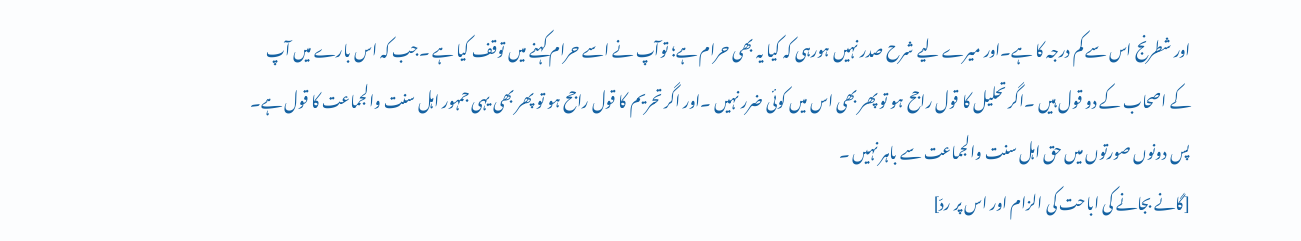اور شطرنج اس سے کم درجہ کا ہے۔اور میرے لیے شرح صدر نہیں ہورہی کہ کیا یہ بھی حرام ہے؛ توآپ نے اسے حرام کہنے میں توقف کیا ہے ۔جب کہ اس بارے میں آپ کے اصحاب کے دو قول ہیں ۔اگر تحلیل کا قول راجح ہو تو پھر بھی اس میں کوئی ضرر نہیں ۔اور اگر تحریم کا قول راجح ہو تو پھر بھی یہی جمہور اہل سنت والجماعت کا قول ہے۔ پس دونوں صورتوں میں حق اہل سنت والجماعت سے باہر نہیں ۔
[گانے بجانے کی اباحت کی الزام اور اس پر ردّ]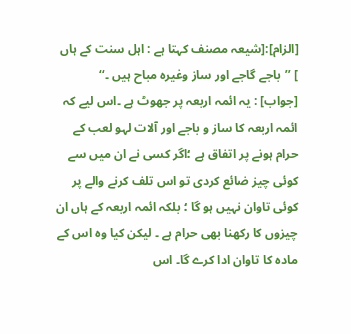[الزام]:[شیعہ مصنف کہتا ہے : اہل سنت کے ہاں ] ’’باجے گاجے اور ساز وغیرہ مباح ہیں ۔‘‘
[جواب] : یہ ائمہ اربعہ پر جھوٹ ہے ۔اس لیے کہ ائمہ اربعہ کا ساز و باجے اور آلات لہو لعب کے حرام ہونے پر اتفاق ہے ؛اگر کسی نے ان میں سے کوئی چیز ضائع کردی تو اس تلف کرنے والے پر کوئی تاوان نہیں ہو گا ؛ بلکہ ائمہ اربعہ کے ہاں ان چیزوں کا رکھنا بھی حرام ہے ۔ لیکن کیا وہ اس کے مادہ کا تاوان ادا کرے گا۔ اس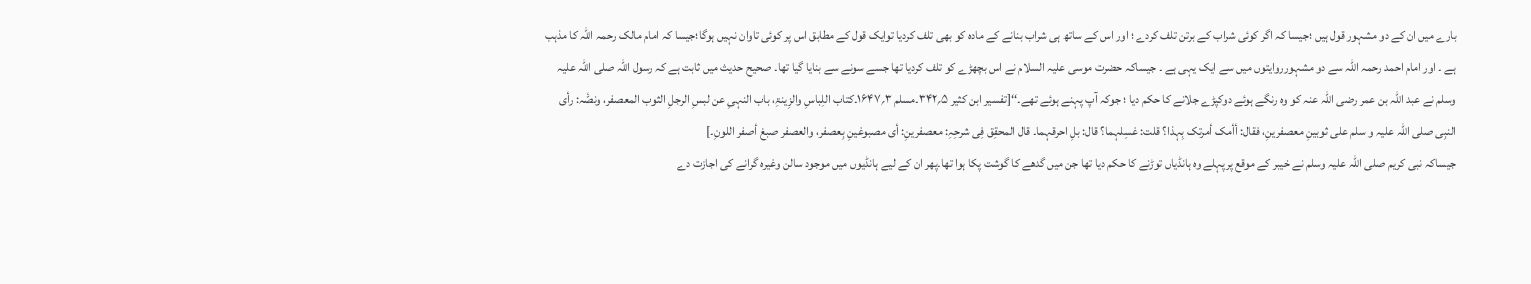بارے میں ان کے دو مشہور قول ہیں ؛جیسا کہ اگر کوئی شراب کے برتن تلف کردے ؛ اور اس کے ساتھ ہی شراب بنانے کے مادہ کو بھی تلف کردیا توایک قول کے مطابق اس پر کوئی تاوان نہیں ہوگا؛جیسا کہ امام مالک رحمہ اللہ کا مذہب ہے ۔ اور امام احمد رحمہ اللہ سے دو مشہورروایتوں میں سے ایک یہی ہے ۔ جیساکہ حضرت موسی علیہ السلام نے اس بچھڑے کو تلف کردیا تھا جسے سونے سے بنایا گیا تھا۔ صحیح حدیث میں ثابت ہے کہ رسول اللہ صلی اللہ علیہ وسلم نے عبد اللہ بن عمر رضی اللہ عنہ کو وہ رنگے ہوئے دوکپڑے جلانے کا حکم دیا ؛ جوکہ آپ پہنے ہوئے تھے۔‘‘[تفسیر ابن کثیر ۵؍۳۴۲۔مسلم ۳؍۱۶۴۷۔کتاب اللِباسِ والزِینۃِ، باب النہیِ عن لبسِ الرجلِ الثوب المعصفر، ونصّٗہ: رأی النبِی صلی اللّٰہ علیہ و سلم علی ثوبینِ معصفرینِ، فقال: أأمک أمرتک بِہذا؟ قلت: غسِلہما؟ قال: بلِ احرقہما۔ قال المحقِق فِی شرحِہِ: معصفرینِ: أی مصبوغینِ بِعصفر، والعصفر صبغ أصفر اللونِ۔]
جیساکہ نبی کریم صلی اللہ علیہ وسلم نے خیبر کے موقع پرپہلے وہ ہانڈیاں توڑنے کا حکم دیا تھا جن میں گدھے کا گوشت پکا ہوا تھا۔پھر ان کے لیے ہانڈیوں میں موجود سالن وغیرہ گرانے کی اجازت دے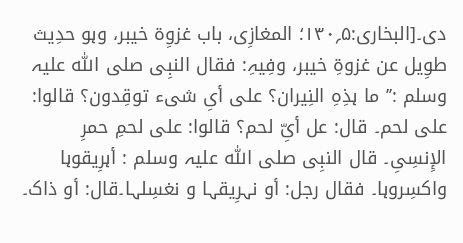دی۔[البخاری:۵؍۱۳۰؛ المغازِی، باب غزوِۃ خیبر، وہو حدِیث طوِیل عن غزوۃِ خیبر، وفِیہِ: فقال النبِی صلی اللّٰہ علیہ وسلم :’’ ما ہذِہِ النِیران؟ علی أیِ شیء توقِدون؟ قالوا: علی لحم۔ قال: عل أیِّ لحم؟ قالوا: علی لحمِ حمرِ الإِنسِیِ۔ قال النبِی صلی اللّٰہ علیہ وسلم : أہرِیقوہا واکسِروہا۔ فقال رجل: أو نہرِیقہا و نغسِلہا۔قال: أو ذاک۔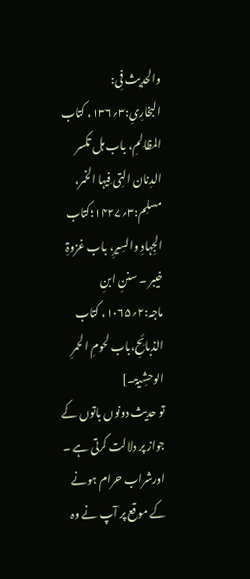والحدِیث فِی: البخارِیِ:۳؍۱۳۶، کتاب المظالِمِ، باب ہل تکسر الدِنان التِی فِیہا الخمر، مسلِم:۳؍۱۴۲۷؛کتاب الجِہادِ والسِیرِ، باب غزوۃِ خیبر ۔ سننِ ابنِ ماجہ:۲؍۱۰۶۵، کتاب الذبائِحِ،باب لحومِ الحمرِ الوحشِیۃ۔]
تو حدیث دونوں باتوں کے جواز پر دلالت کرتی ہے ۔ اورشراب حرام ہونے کے موقع پر آپ نے وہ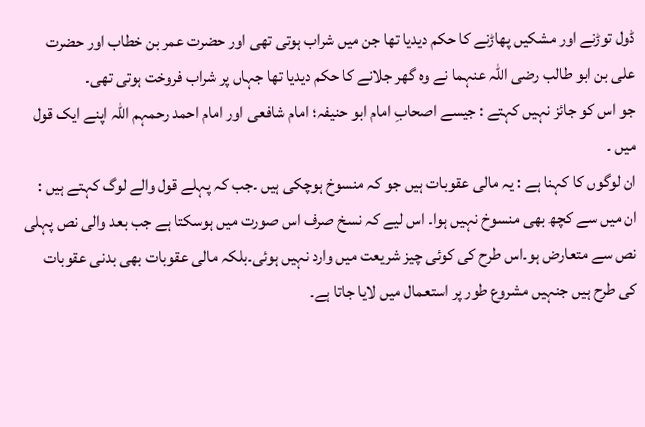ڈول توڑنے اور مشکیں پھاڑنے کا حکم دیدیا تھا جن میں شراب ہوتی تھی اور حضرت عمر بن خطاب اور حضرت علی بن ابو طالب رضی اللہ عنہما نے وہ گھر جلانے کا حکم دیدیا تھا جہاں پر شراب فروخت ہوتی تھی۔
جو اس کو جائز نہیں کہتے : جیسے اصحابِ امام ابو حنیفہ؛ امام شافعی اور امام احمد رحمہم اللہ اپنے ایک قول میں ۔
ان لوگوں کا کہنا ہے : یہ مالی عقوبات ہیں جو کہ منسوخ ہوچکی ہیں ۔جب کہ پہلے قول والے لوگ کہتے ہیں : ان میں سے کچھ بھی منسوخ نہیں ہوا۔ اس لیے کہ نسخ صرف اس صورت میں ہوسکتا ہے جب بعد والی نص پہلی نص سے متعارض ہو۔اس طرح کی کوئی چیز شریعت میں وارد نہیں ہوئی۔بلکہ مالی عقوبات بھی بدنی عقوبات کی طرح ہیں جنہیں مشروع طور پر استعمال میں لایا جاتا ہے۔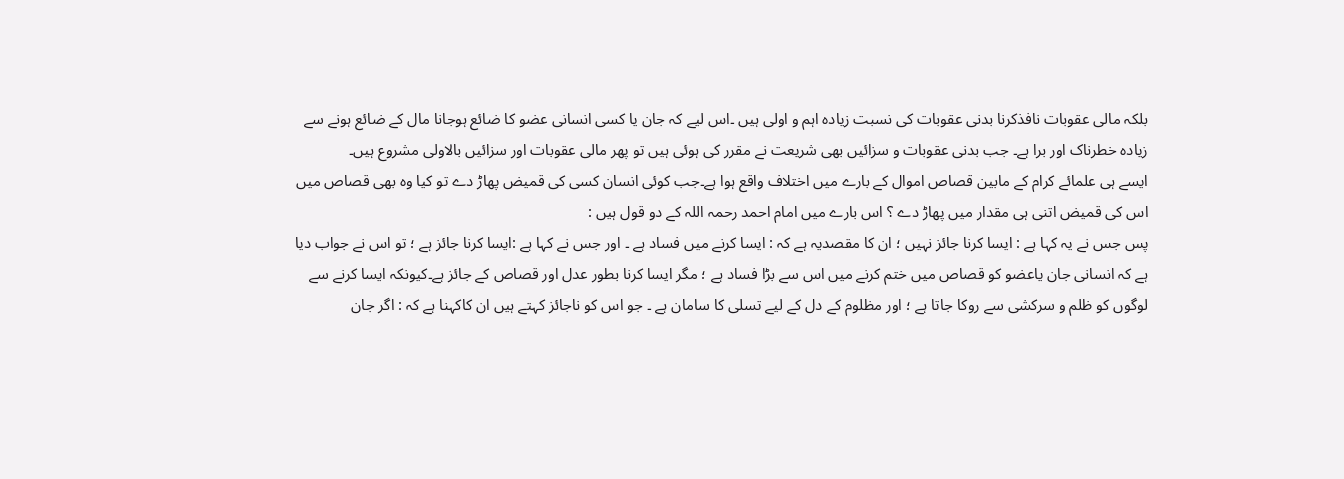بلکہ مالی عقوبات نافذکرنا بدنی عقوبات کی نسبت زیادہ اہم و اولی ہیں ۔اس لیے کہ جان یا کسی انسانی عضو کا ضائع ہوجانا مال کے ضائع ہونے سے زیادہ خطرناک اور برا ہے۔ جب بدنی عقوبات و سزائیں بھی شریعت نے مقرر کی ہوئی ہیں تو پھر مالی عقوبات اور سزائیں بالاولی مشروع ہیں۔
ایسے ہی علمائے کرام کے مابین قصاص اموال کے بارے میں اختلاف واقع ہوا ہے۔جب کوئی انسان کسی کی قمیض پھاڑ دے تو کیا وہ بھی قصاص میں اس کی قمیض اتنی ہی مقدار میں پھاڑ دے ؟ اس بارے میں امام احمد رحمہ اللہ کے دو قول ہیں :
پس جس نے یہ کہا ہے : ایسا کرنا جائز نہیں ؛ ان کا مقصدیہ ہے کہ : ایسا کرنے میں فساد ہے ۔ اور جس نے کہا ہے :ایسا کرنا جائز ہے ؛ تو اس نے جواب دیا ہے کہ انسانی جان یاعضو کو قصاص میں ختم کرنے میں اس سے بڑا فساد ہے ؛ مگر ایسا کرنا بطور عدل اور قصاص کے جائز ہے۔کیونکہ ایسا کرنے سے لوگوں کو ظلم و سرکشی سے روکا جاتا ہے ؛ اور مظلوم کے دل کے لیے تسلی کا سامان ہے ۔ جو اس کو ناجائز کہتے ہیں ان کاکہنا ہے کہ : اگر جان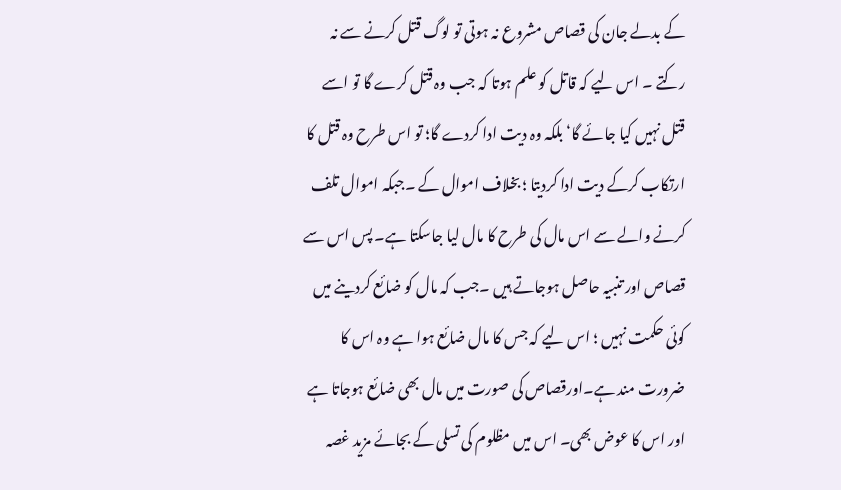کے بدلے جان کی قصاص مشروع نہ ہوتی تو لوگ قتل کرنے سے نہ رکتے ۔ اس لیے کہ قاتل کو علم ہوتا کہ جب وہ قتل کرے گا تو اسے قتل نہیں کیا جائے گا‘ بلکہ وہ دیت ادا کردے گا؛ تو اس طرح وہ قتل کا ارتکاب کرکے دیت ادا کردیتا ؛ بخلاف اموال کے ۔جبکہ اموال تلف کرنے والے سے اس مال کی طرح کا مال لیا جاسکتا ہے۔ پس اس سے قصاص اور تنبیہ حاصل ہوجاتے ہیں ۔جب کہ مال کو ضائع کردینے میں کوئی حکمت نہیں ؛ اس لیے کہ جس کا مال ضائع ہوا ہے وہ اس کا ضرورت مند ہے۔اورقصاص کی صورت میں مال بھی ضائع ہوجاتا ہے اور اس کا عوض بھی۔ اس میں مظلوم کی تسلی کے بجائے مزید غصہ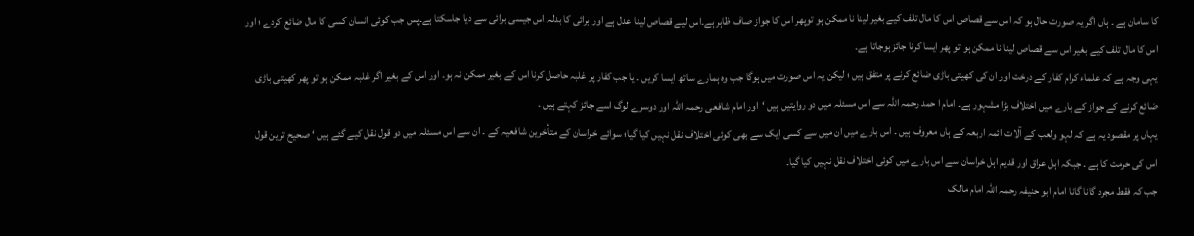کا سامان ہے ۔ ہاں اگر یہ صورت حال ہو کہ اس سے قصاص اس کا مال تلف کیے بغیر لینا نا ممکن ہو توپھر اس کا جواز صاف ظاہر ہے۔اس لیے قصاص لینا عدل ہے اور برائی کا بدلہ اس جیسی برائی سے دیا جاسکتا ہے۔پس جب کوئی انسان کسی کا مال ضائع کردے ؛ اور اس کا مال تلف کیے بغیر اس سے قصاص لینا نا ممکن ہو تو پھر ایسا کرنا جائز ہوجاتا ہے۔
یہی وجہ ہے کہ علماء کرام کفار کے درخت اور ان کی کھیتی باڑی ضائع کرنے پر متفق ہیں ؛ لیکن یہ اس صورت میں ہوگا جب وہ ہمارے ساتھ ایسا کریں ۔ یا جب کفار پر غلبہ حاصل کرنا اس کے بغیر ممکن نہ ہو۔ اور اس کے بغیر اگر غلبہ ممکن ہو تو پھر کھیتی باڑی ضائع کرنے کے جواز کے بارے میں اختلاف بڑا مشہور ہے۔ امام ا حمد رحمہ اللہ سے اس مسئلہ میں دو روایتیں ہیں ‘اور امام شافعی رحمہ اللہ اور دوسرے لوگ اسے جائز کہتے ہیں ۔
یہاں پر مقصود یہ ہے کہ لہو ولعب کے آلات ائمہ اربعہ کے ہاں معروف ہیں ۔ اس بارے میں ان میں سے کسی ایک سے بھی کوئی اختلاف نقل نہیں کیا گیا؛ سوائے خراسان کے متأخرین شافعیہ کے ۔ ان سے اس مسئلہ میں دو قول نقل کیے گئے ہیں ‘ صحیح ترین قول اس کی حرمت کا ہے ۔ جبکہ اہل عراق اور قدیم اہل خراسان سے اس بارے میں کوئی اختلاف نقل نہیں کیا گیا۔
جب کہ فقط مجرد گانا گانا امام ابو حنیفہ رحمہ اللہ امام مالک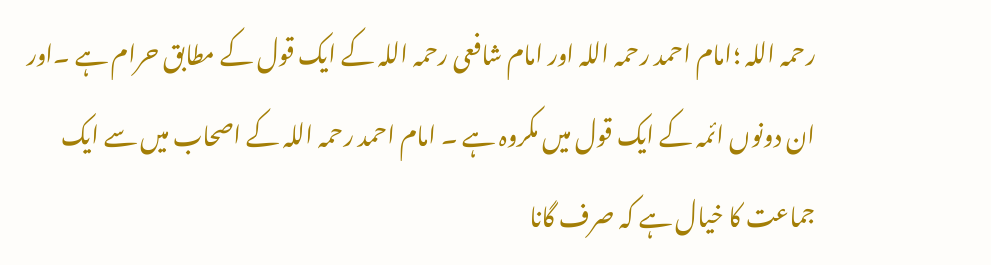رحمہ اللہ ؛امام احمد رحمہ اللہ اور امام شافعی رحمہ اللہ کے ایک قول کے مطابق حرام ہے ۔اور ان دونوں ائمہ کے ایک قول میں مکروہ ہے ۔ امام احمد رحمہ اللہ کے اصحاب میں سے ایک جماعت کا خیال ہے کہ صرف گانا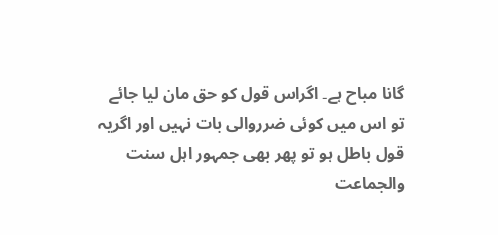گانا مباح ہے۔ اگراس قول کو حق مان لیا جائے تو اس میں کوئی ضرروالی بات نہیں اور اگریہ قول باطل ہو تو پھر بھی جمہور اہل سنت والجماعت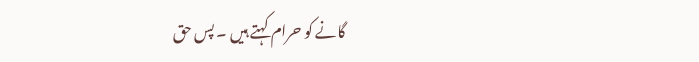گانے کو حرام کہتے ہیں ۔ پس حق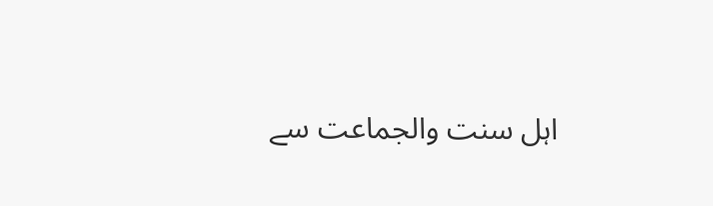اہل سنت والجماعت سے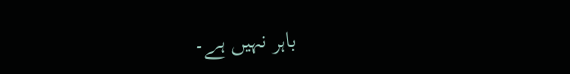باہر نہیں ہے۔